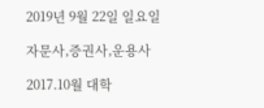2019년 9월 22일 일요일

자문사,증권사,운용사

2017.10월 대학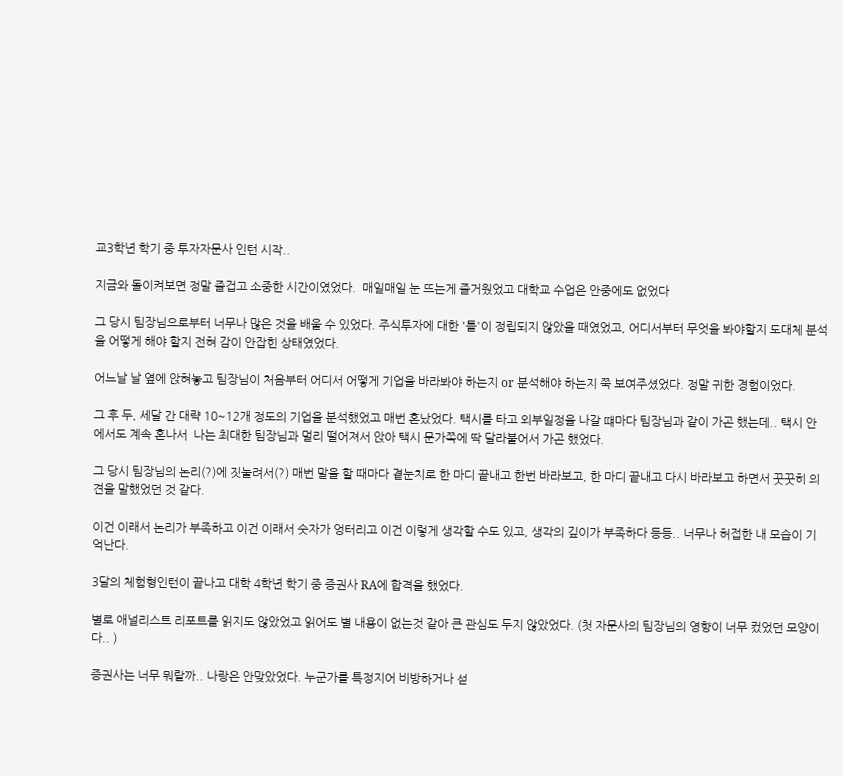교3학년 학기 중 투자자문사 인턴 시작..

지금와 돌이켜보면 정말 즐겁고 소중한 시간이였었다.  매일매일 눈 뜨는게 즐거웠었고 대학교 수업은 안중에도 없었다

그 당시 팀장님으로부터 너무나 많은 것을 배울 수 있었다. 주식투자에 대한 '틀'이 정립되지 않았을 때였었고, 어디서부터 무엇을 봐야할지 도대체 분석을 어떻게 해야 할지 전혀 감이 안잡힌 상태였었다.

어느날 날 옆에 앉혀놓고 팀장님이 처음부터 어디서 어떻게 기업을 바라봐야 하는지 or 분석해야 하는지 쭉 보여주셨었다. 정말 귀한 경험이었다.

그 후 두, 세달 간 대략 10~12개 정도의 기업을 분석했었고 매번 혼났었다. 택시를 타고 외부일정을 나갈 떄마다 팀장님과 같이 가곤 했는데.. 택시 안에서도 계속 혼나서  나는 최대한 팀장님과 멀리 떨어져서 앉아 택시 문가쪽에 딱 달라붙어서 가곤 했었다.

그 당시 팀장님의 논리(?)에 짓눌려서(?) 매번 말을 할 때마다 곁눈치로 한 마디 끝내고 한번 바라보고, 한 마디 끝내고 다시 바라보고 하면서 꿋꿋히 의견을 말했었던 것 같다.

이건 이래서 논리가 부족하고 이건 이래서 숫자가 엉터리고 이건 이렇게 생각할 수도 있고, 생각의 깊이가 부족하다 등등.. 너무나 허접한 내 모습이 기억난다.

3달의 체험형인턴이 끝나고 대학 4학년 학기 중 증권사 RA에 합격을 했었다.

별로 애널리스트 리포트를 읽지도 않았었고 읽어도 별 내용이 없는것 같아 큰 관심도 두지 않았었다. (첫 자문사의 팀장님의 영향이 너무 컸었던 모양이다.. )

증권사는 너무 뭐랄까.. 나랑은 안맞았었다. 누군가를 특정지어 비방하거나 섣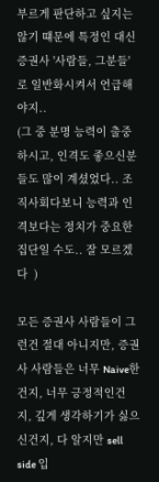부르게 판단하고 싶지는 않기 떄문에 특정인 대신 증권사 '사람들, 그분들'로 일반화시켜서 언급해야지..
(그 중 분명 능력이 출중하시고, 인격도 좋으신분들도 많이 계셨었다.. 조직사회다보니 능력과 인격보다는 정치가 중요한 집단일 수도.. 잘 모르겠다  )

모든 증권사 사람들이 그런건 절대 아니지만, 증권사 사람들은 너무 Naive한 건지, 너무 긍정적인건지, 깊게 생각하기가 싫으신건지, 다 알지만 sell side 입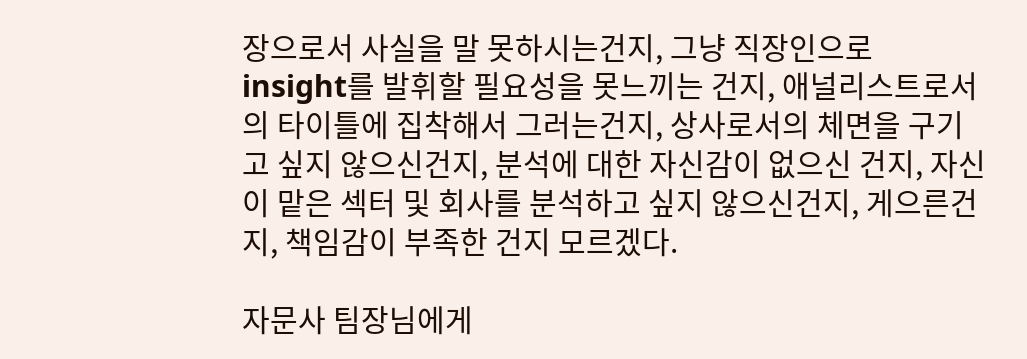장으로서 사실을 말 못하시는건지, 그냥 직장인으로  insight를 발휘할 필요성을 못느끼는 건지, 애널리스트로서의 타이틀에 집착해서 그러는건지, 상사로서의 체면을 구기고 싶지 않으신건지, 분석에 대한 자신감이 없으신 건지, 자신이 맡은 섹터 및 회사를 분석하고 싶지 않으신건지, 게으른건지, 책임감이 부족한 건지 모르겠다.

자문사 팀장님에게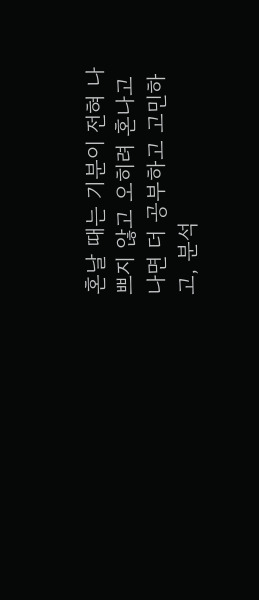혼날 때는 기분이 전혀 나쁘지 않고 오히려 혼나고 나면 더 공부하고 고민하고, 분석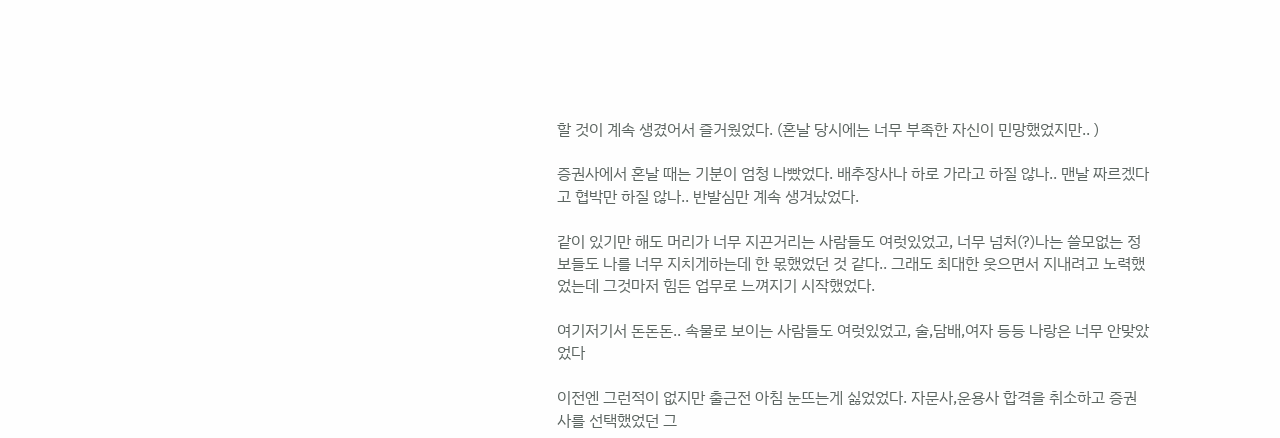할 것이 계속 생겼어서 즐거웠었다. (혼날 당시에는 너무 부족한 자신이 민망했었지만.. )

증권사에서 혼날 때는 기분이 엄청 나빴었다. 배추장사나 하로 가라고 하질 않나.. 맨날 짜르겠다고 협박만 하질 않나.. 반발심만 계속 생겨났었다.

같이 있기만 해도 머리가 너무 지끈거리는 사람들도 여럿있었고, 너무 넘처(?)나는 쓸모없는 정보들도 나를 너무 지치게하는데 한 몫했었던 것 같다.. 그래도 최대한 웃으면서 지내려고 노력했었는데 그것마저 힘든 업무로 느껴지기 시작했었다.

여기저기서 돈돈돈.. 속물로 보이는 사람들도 여럿있었고, 술,담배,여자 등등 나랑은 너무 안맞았었다

이전엔 그런적이 없지만 출근전 아침 눈뜨는게 싫었었다. 자문사,운용사 합격을 취소하고 증권사를 선택했었던 그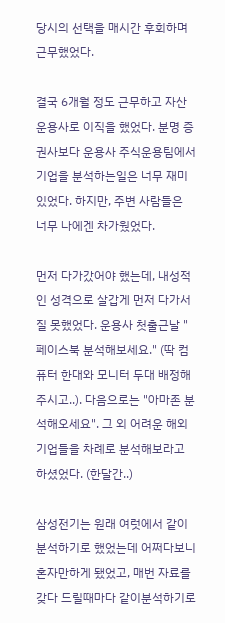당시의 선택을 매시간 후회하며 근무했었다.

결국 6개월 정도 근무하고 자산운용사로 이직을 했었다. 분명 증권사보다 운용사 주식운용팀에서 기업을 분석하는일은 너무 재미있었다. 하지만, 주변 사람들은 너무 나에겐 차가웠었다.

먼저 다가갔어야 했는데, 내성적인 성격으로 살갑게 먼저 다가서질 못했었다. 운용사 첫출근날 "페이스북 분석해보세요." (딱 컴퓨터 한대와 모니터 두대 배정해주시고..). 다음으로는 "아마존 분석해오세요". 그 외 어려운 해외기업들을 차례로 분석해보라고 하셨었다. (한달간..)

삼성전기는 원래 여럿에서 같이 분석하기로 했었는데 어쩌다보니 혼자만하게 됐었고, 매번 자료를 갖다 드릴때마다 같이분석하기로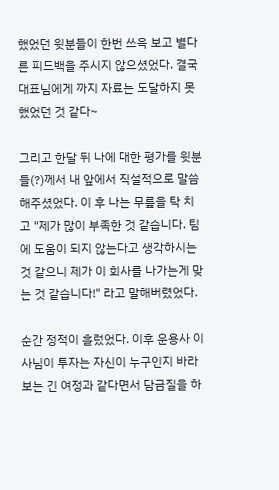했었던 윗분들이 한번 쓰윽 보고 별다른 피드백을 주시지 않으셨었다. 결국 대표님에게 까지 자료는 도달하지 못했었던 것 같다~

그리고 한달 뒤 나에 대한 평가를 윗분들(?)께서 내 앞에서 직설적으로 말씀해주셨었다. 이 후 나는 무릎을 탁 치고 "제가 많이 부족한 것 같습니다. 팀에 도움이 되지 않는다고 생각하시는 것 같으니 제가 이 회사를 나가는게 맞는 것 같습니다!" 라고 말해버렸었다.

순간 정적이 흘렀었다. 이후 운용사 이사님이 투자는 자신이 누구인지 바라보는 긴 여정과 같다면서 담금질을 하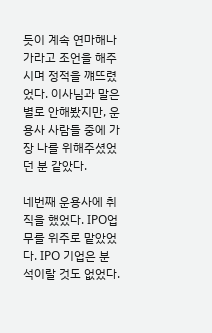듯이 계속 연마해나가라고 조언을 해주시며 정적을 꺠뜨렸었다. 이사님과 말은 별로 안해봤지만, 운용사 사람들 중에 가장 나를 위해주셨었던 분 같았다.

네번째 운용사에 취직을 했었다. IPO업무를 위주로 맡았었다. IPO 기업은 분석이랄 것도 없었다.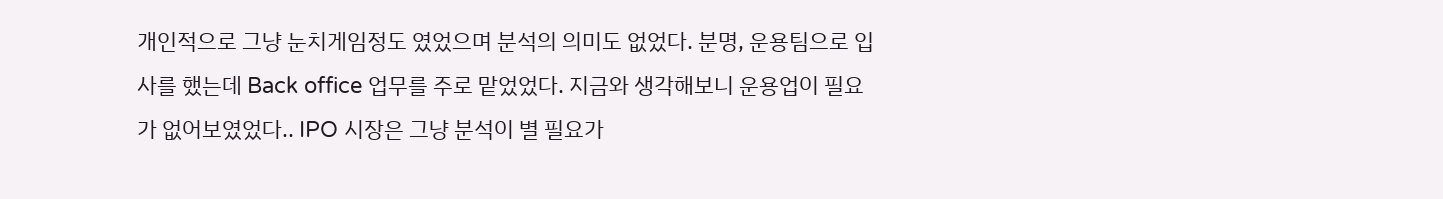개인적으로 그냥 눈치게임정도 였었으며 분석의 의미도 없었다. 분명, 운용팀으로 입사를 했는데 Back office 업무를 주로 맡었었다. 지금와 생각해보니 운용업이 필요가 없어보였었다.. IPO 시장은 그냥 분석이 별 필요가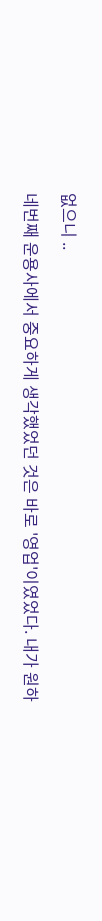없으니 ..

네번째 운용사에서 중요하게 생각했었던 것은 바로 '영업'이였었다. 내가 원하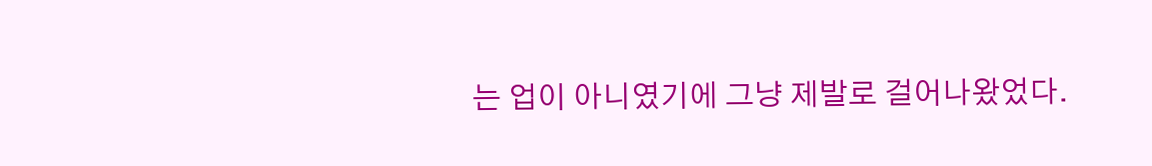는 업이 아니였기에 그냥 제발로 걸어나왔었다.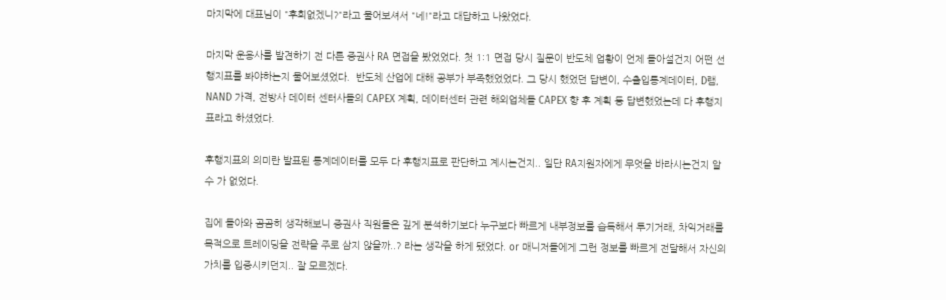마지막에 대표님이 "후회없겠니?"라고 물어보셔서 "네!"라고 대답하고 나왔었다.

마지막 운용사를 발견하기 전 다른 증권사 RA 면접을 봤었었다. 첫 1:1 면접 당시 질문이 반도체 업황이 언제 돌아설건지 어떤 선행지표를 봐야하는지 물어보셨었다.  반도체 산업에 대해 공부가 부족했었었다. 그 당시 했었던 답변이, 수출입통계데이터, D램, NAND 가격, 전방사 데이터 센터사들의 CAPEX 계획, 데이터센터 관련 해외업체들 CAPEX 향 후 계획 등 답변했었는데 다 후행지표라고 하셨었다.

후행지표의 의미란 발표된 통계데이터를 모두 다 후행지표로 판단하고 계시는건지.. 일단 RA지원자에게 무엇을 바라시는건지 알 수 가 없었다.

집에 돌아와 곰곰히 생각해보니 증권사 직원들은 깊게 분석하기보다 누구보다 빠르게 내부정보를 습득해서 투기거래, 차익거래를 목적으로 트레이딩을 전략을 주로 삼지 않을까..? 라는 생각을 하게 됐었다. or 매니저들에게 그런 정보를 빠르게 전달해서 자신의 가치를 입증시키던지.. 잘 모르겠다.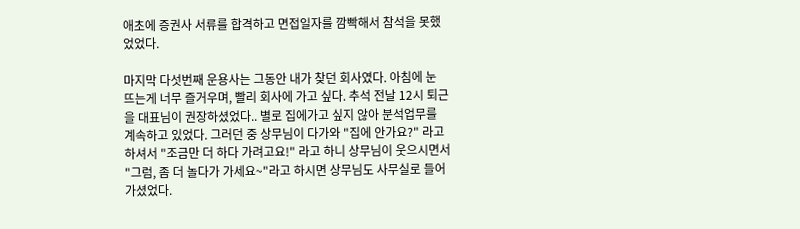애초에 증권사 서류를 합격하고 면접일자를 깜빡해서 참석을 못했었었다.

마지막 다섯번째 운용사는 그동안 내가 찾던 회사였다. 아침에 눈 뜨는게 너무 즐거우며, 빨리 회사에 가고 싶다. 추석 전날 12시 퇴근을 대표님이 권장하셨었다.. 별로 집에가고 싶지 않아 분석업무를 계속하고 있었다. 그러던 중 상무님이 다가와 "집에 안가요?" 라고 하셔서 "조금만 더 하다 가려고요!" 라고 하니 상무님이 웃으시면서 "그럼, 좀 더 놀다가 가세요~"라고 하시면 상무님도 사무실로 들어가셨었다.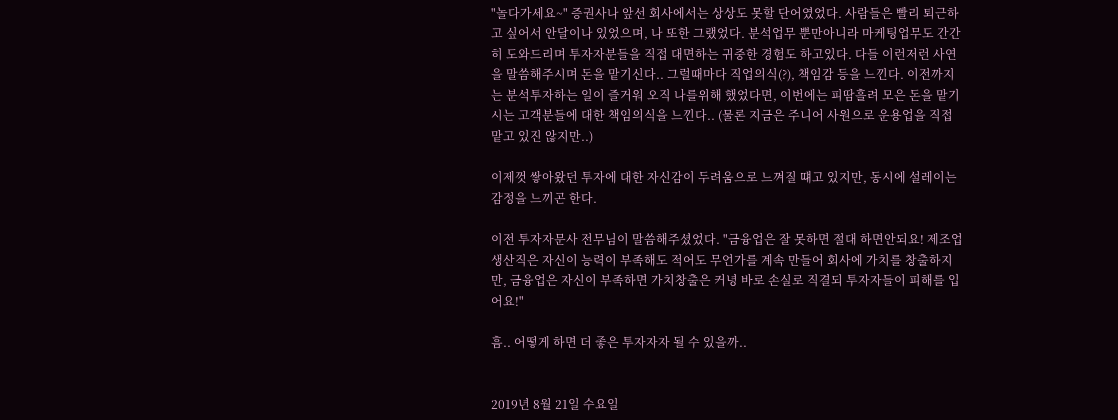"놀다가세요~" 증권사나 앞선 회사에서는 상상도 못할 단어였었다. 사람들은 빨리 퇴근하고 싶어서 안달이나 있었으며, 나 또한 그랬었다. 분석업무 뿐만아니라 마케팅업무도 간간히 도와드리며 투자자분들을 직접 대면하는 귀중한 경험도 하고있다. 다들 이런저런 사연을 말씀해주시며 돈을 맡기신다.. 그럴때마다 직업의식(?), 책임감 등을 느낀다. 이전까지는 분석투자하는 일이 즐거워 오직 나를위해 했었다면, 이번에는 피땀흘려 모은 돈을 맡기시는 고객분들에 대한 책임의식을 느낀다.. (물론 지금은 주니어 사원으로 운용업을 직접 맡고 있진 않지만..)

이제껏 쌓아왔던 투자에 대한 자신감이 두려움으로 느껴질 떄고 있지만, 동시에 설레이는 감정을 느끼곤 한다.

이전 투자자문사 전무님이 말씀해주셨었다. "금융업은 잘 못하면 절대 하면안되요! 제조업 생산직은 자신이 능력이 부족해도 적어도 무언가를 계속 만들어 회사에 가치를 창출하지만, 금융업은 자신이 부족하면 가치창출은 커녕 바로 손실로 직결되 투자자들이 피해를 입어요!"

흠.. 어떻게 하면 더 좋은 투자자자 될 수 있을까..


2019년 8월 21일 수요일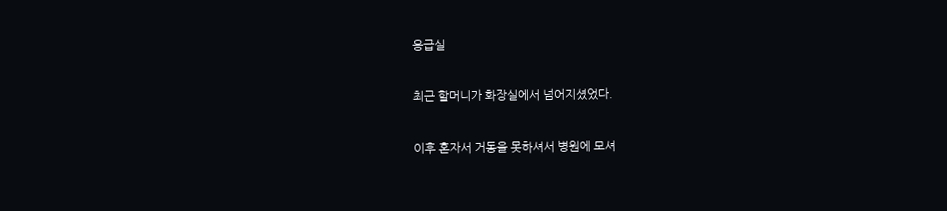응급실

최근 할머니가 화장실에서 넘어지셨었다.

이후 혼자서 거동을 못하셔서 병원에 모셔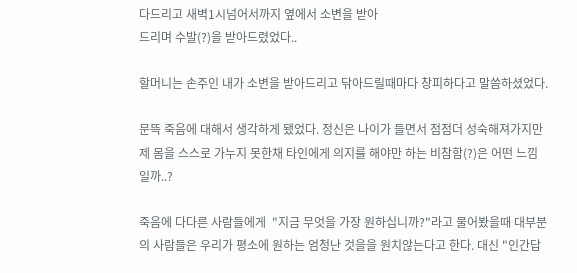다드리고 새벽1시넘어서까지 옆에서 소변을 받아
드리며 수발(?)을 받아드렸었다..

할머니는 손주인 내가 소변을 받아드리고 닦아드릴때마다 창피하다고 말씀하셨었다.

문뜩 죽음에 대해서 생각하게 됐었다. 정신은 나이가 들면서 점점더 성숙해져가지만 제 몸을 스스로 가누지 못한채 타인에게 의지를 해야만 하는 비참함(?)은 어떤 느낌일까..?

죽음에 다다른 사람들에게  "지금 무엇을 가장 원하십니까?"라고 물어봤을때 대부분의 사람들은 우리가 평소에 원하는 엄청난 것을을 원치않는다고 한다. 대신 "인간답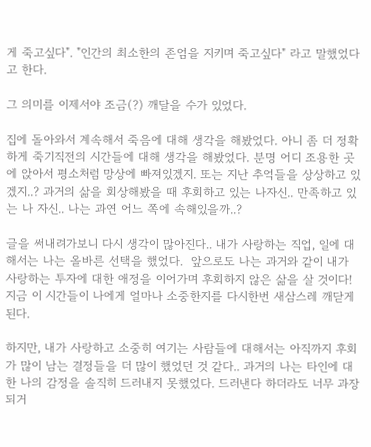게 죽고싶다". "인간의 최소한의 존엄을 지키며 죽고싶다" 라고 말했었다고 한다.

그 의미를 이제서야 조금(?) 깨달을 수가 있었다.

집에 돌아와서 계속해서 죽음에 대해 생각을 해봤었다. 아니 좀 더 정확하게 죽기직전의 시간들에 대해 생각을 해봤었다. 분명 어디 조용한 곳에 앉아서 평소처럼 망상에 빠져있겠지. 또는 지난 추억들을 상상하고 있겠지..? 과거의 삶을 회상해봤을 때 후회하고 있는 나자신.. 만족하고 있는 나 자신.. 나는 과연 어느 쪽에 속해있을까..?

글을 써내려가보니 다시 생각이 많아진다.. 내가 사랑하는 직업, 일에 대해서는 나는 올바른 선택을 했었다.  앞으로도 나는 과거와 같이 내가 사랑하는 투자에 대한 애정을 이어가며 후회하지 않은 삶을 살 것이다! 지금 이 시간들이 나에게 얼마나 소중한지를 다시한번 새삼스레 깨닫게 된다.

하지만, 내가 사랑하고 소중히 여기는 사람들에 대해서는 아직까지 후회가 많이 남는 결정들을 더 많이 했었던 것 같다.. 과거의 나는 타인에 대한 나의 감정을 솔직히 드러내지 못했었다. 드러낸다 하더라도 너무 과장되거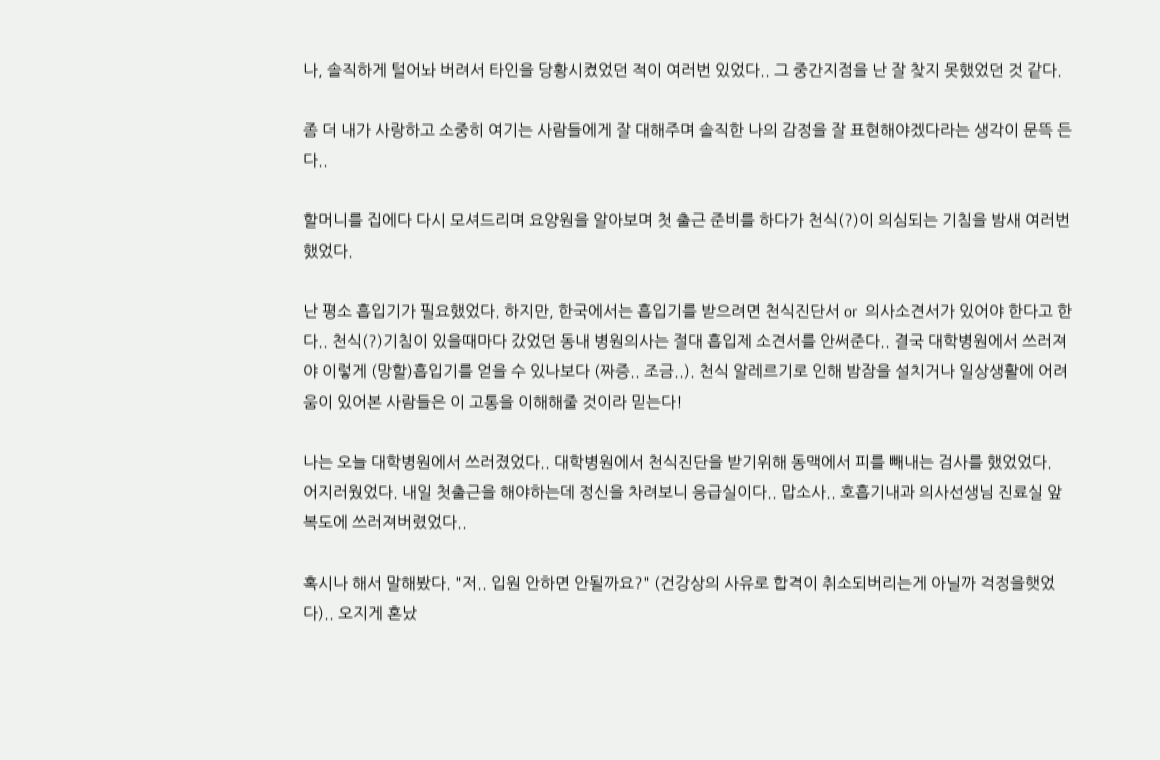나, 솔직하게 털어놔 버려서 타인을 당황시켰었던 적이 여러번 있었다.. 그 중간지점을 난 잘 찾지 못했었던 것 같다.

좀 더 내가 사랑하고 소중히 여기는 사람들에게 잘 대해주며 솔직한 나의 감정을 잘 표현해야겠다라는 생각이 문뜩 든다..

할머니를 집에다 다시 모셔드리며 요양원을 알아보며 첫 출근 준비를 하다가 천식(?)이 의심되는 기침을 밤새 여러번했었다.

난 평소 흡입기가 필요했었다. 하지만, 한국에서는 흡입기를 받으려면 천식진단서 or  의사소견서가 있어야 한다고 한다.. 천식(?)기침이 있을때마다 갔었던 동내 병원의사는 절대 흡입제 소견서를 안써준다.. 결국 대학병원에서 쓰러져야 이렇게 (망할)흡입기를 얻을 수 있나보다 (짜증.. 조금..). 천식 알레르기로 인해 밤잠을 설치거나 일상생활에 어려움이 있어본 사람들은 이 고통을 이해해줄 것이라 믿는다!

나는 오늘 대학병원에서 쓰러졌었다.. 대학병원에서 천식진단을 받기위해 동맥에서 피를 빼내는 검사를 했었었다.  어지러웠었다. 내일 첫출근을 해야하는데 정신을 차려보니 응급실이다.. 맙소사.. 호흡기내과 의사선생님 진료실 앞 복도에 쓰러져버렸었다..

혹시나 해서 말해봤다. "저.. 입원 안하면 안될까요?" (건강상의 사유로 합격이 취소되버리는게 아닐까 걱정을햇었다).. 오지게 혼났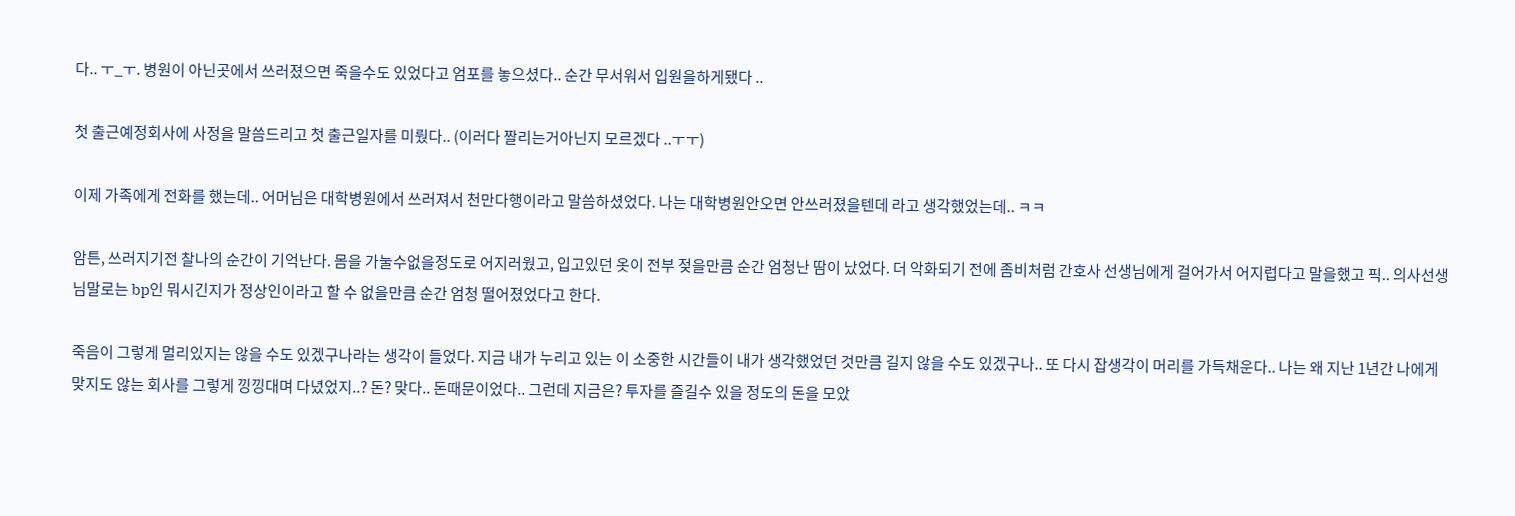다.. ㅜ_ㅜ. 병원이 아닌곳에서 쓰러졌으면 죽을수도 있었다고 엄포를 놓으셨다.. 순간 무서워서 입원을하게됐다 ..

첫 출근예정회사에 사정을 말씀드리고 첫 출근일자를 미뤘다.. (이러다 짤리는거아닌지 모르겠다 ..ㅜㅜ)

이제 가족에게 전화를 했는데.. 어머님은 대학병원에서 쓰러져서 천만다행이라고 말씀하셨었다. 나는 대학병원안오면 안쓰러졌을텐데 라고 생각했었는데.. ㅋㅋ

암튼, 쓰러지기전 찰나의 순간이 기억난다. 몸을 가눌수없을정도로 어지러웠고, 입고있던 옷이 전부 젖을만큼 순간 엄청난 땀이 났었다. 더 악화되기 전에 좀비처럼 간호사 선생님에게 걸어가서 어지럽다고 말을했고 픽.. 의사선생님말로는 bp인 뭐시긴지가 정상인이라고 할 수 없을만큼 순간 엄청 떨어졌었다고 한다.

죽음이 그렇게 멀리있지는 않을 수도 있겠구나라는 생각이 들었다. 지금 내가 누리고 있는 이 소중한 시간들이 내가 생각했었던 것만큼 길지 않을 수도 있겠구나.. 또 다시 잡생각이 머리를 가득채운다.. 나는 왜 지난 1년간 나에게 맞지도 않는 회사를 그렇게 낑낑대며 다녔었지..? 돈? 맞다.. 돈때문이었다.. 그런데 지금은? 투자를 즐길수 있을 정도의 돈을 모았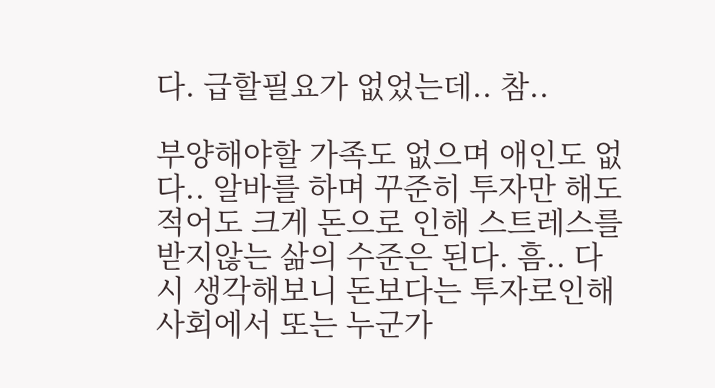다. 급할필요가 없었는데.. 참..

부양해야할 가족도 없으며 애인도 없다.. 알바를 하며 꾸준히 투자만 해도 적어도 크게 돈으로 인해 스트레스를 받지않는 삶의 수준은 된다. 흠.. 다시 생각해보니 돈보다는 투자로인해 사회에서 또는 누군가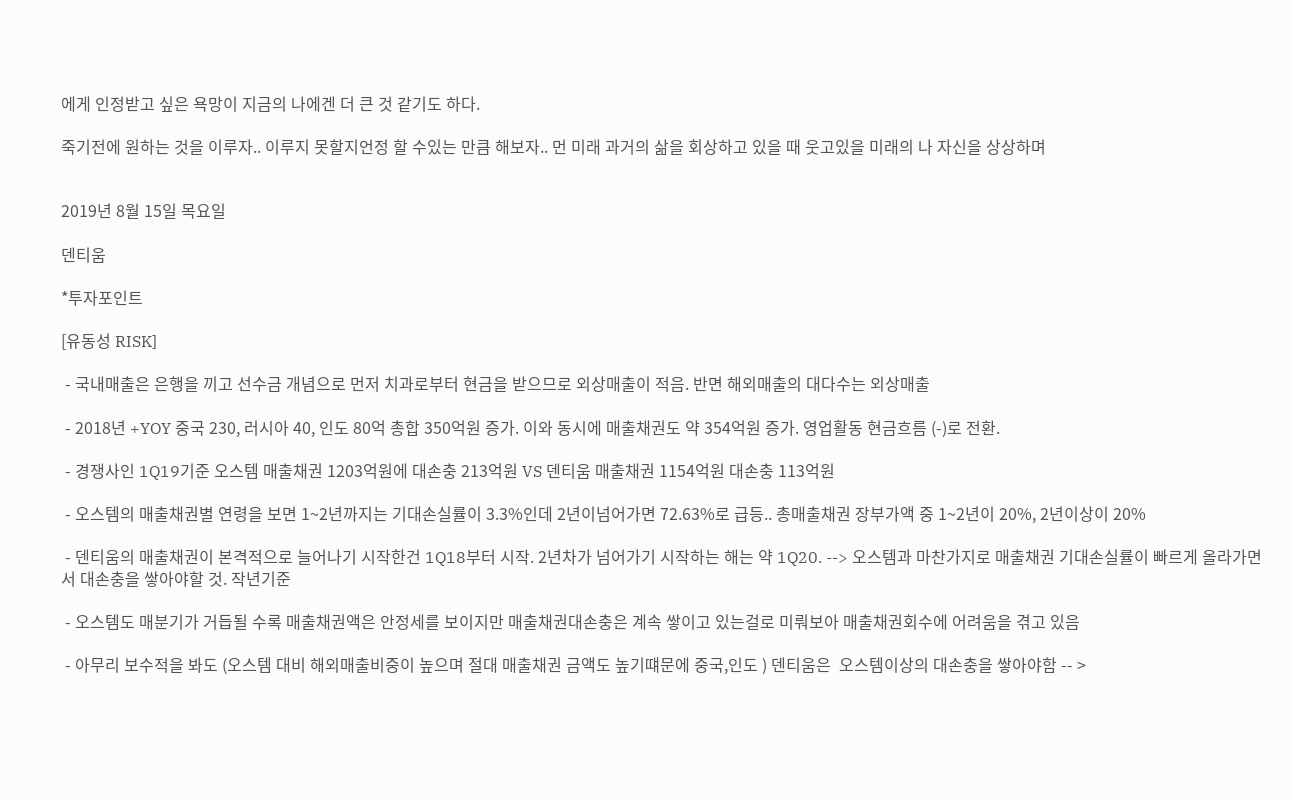에게 인정받고 싶은 욕망이 지금의 나에겐 더 큰 것 같기도 하다.

죽기전에 원하는 것을 이루자.. 이루지 못할지언정 할 수있는 만큼 해보자.. 먼 미래 과거의 삶을 회상하고 있을 때 웃고있을 미래의 나 자신을 상상하며


2019년 8월 15일 목요일

덴티움

*투자포인트

[유동성 RISK]

 - 국내매출은 은행을 끼고 선수금 개념으로 먼저 치과로부터 현금을 받으므로 외상매출이 적음. 반면 해외매출의 대다수는 외상매출

 - 2018년 +YOY 중국 230, 러시아 40, 인도 80억 총합 350억원 증가. 이와 동시에 매출채권도 약 354억원 증가. 영업활동 현금흐름 (-)로 전환.

 - 경쟁사인 1Q19기준 오스템 매출채권 1203억원에 대손충 213억원 VS 덴티움 매출채권 1154억원 대손충 113억원

 - 오스템의 매출채권별 연령을 보면 1~2년까지는 기대손실률이 3.3%인데 2년이넘어가면 72.63%로 급등.. 총매출채권 장부가액 중 1~2년이 20%, 2년이상이 20%

 - 덴티움의 매출채권이 본격적으로 늘어나기 시작한건 1Q18부터 시작. 2년차가 넘어가기 시작하는 해는 약 1Q20. --> 오스템과 마찬가지로 매출채권 기대손실률이 빠르게 올라가면서 대손충을 쌓아야할 것. 작년기준

 - 오스템도 매분기가 거듭될 수록 매출채권액은 안정세를 보이지만 매출채권대손충은 계속 쌓이고 있는걸로 미뤄보아 매출채권회수에 어려움을 겪고 있음

 - 아무리 보수적을 봐도 (오스템 대비 해외매출비중이 높으며 절대 매출채권 금액도 높기떄문에 중국,인도 ) 덴티움은  오스템이상의 대손충을 쌓아야함 -- >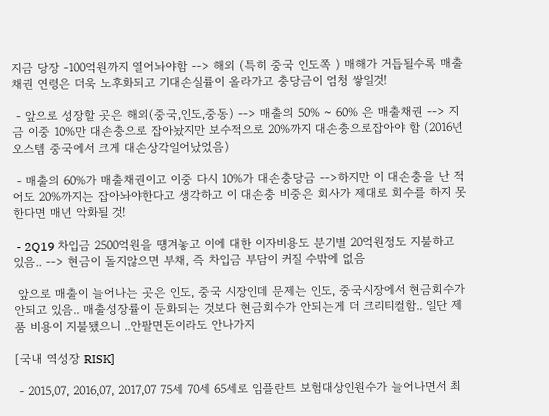지금 당장 -100억원까지 열어놔야함 --> 해외 (특히 중국 인도쪽 ) 매해가 거듭될수록 매출채권 연령은 더욱 노후화되고 기대손실률이 올라가고 충당금이 엄청 쌓일것!

 - 앞으로 성장할 곳은 해외(중국,인도,중동) --> 매출의 50% ~ 60% 은 매출채권 --> 지금 이중 10%만 대손충으로 잡아놨지만 보수적으로 20%까지 대손충으로잡아야 함 (2016년 오스템 중국에서 크게 대손상각일어났었음)

 - 매출의 60%가 매출채권이고 이중 다시 10%가 대손충당금 -->하지만 이 대손충을 난 적어도 20%까지는 잡아놔야한다고 생각하고 이 대손충 비중은 회사가 제대로 회수를 하지 못한다면 매년 악화될 것!

 - 2Q19 차입금 2500억원을 떙겨놓고 이에 대한 이자비용도 분기별 20억원정도 지불하고 있음.. --> 현금이 돌지않으면 부채, 즉 차입금 부담이 커질 수밖에 없음

 앞으로 매출이 늘어나는 곳은 인도, 중국 시장인데 문제는 인도, 중국시장에서 현금회수가 안되고 있음.. 매출성장률이 둔화되는 것보다 현금회수가 안되는게 더 크리티컬함.. 일단 제품 비용이 지불됐으니 ..안팔면돈이라도 안나가지

[국내 역성장 RISK]

 - 2015,07, 2016,07, 2017,07 75세 70세 65세로 임플란트 보험대상인원수가 늘어나면서 최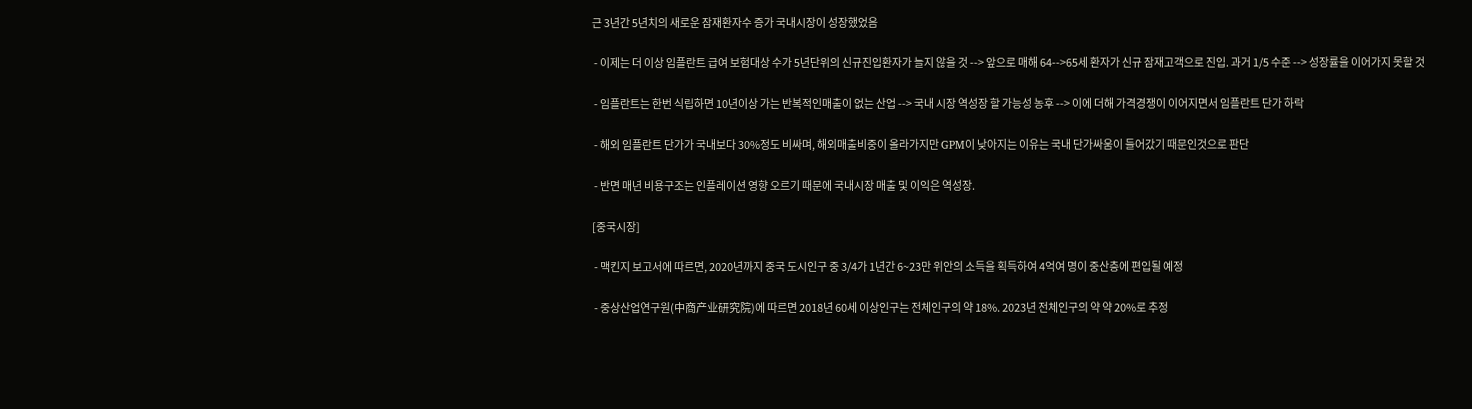근 3년간 5년치의 새로운 잠재환자수 증가 국내시장이 성장했었음

 - 이제는 더 이상 임플란트 급여 보험대상 수가 5년단위의 신규진입환자가 늘지 않을 것 --> 앞으로 매해 64-->65세 환자가 신규 잠재고객으로 진입. 과거 1/5 수준 --> 성장률을 이어가지 못할 것

 - 임플란트는 한번 식립하면 10년이상 가는 반복적인매출이 없는 산업 --> 국내 시장 역성장 할 가능성 농후 --> 이에 더해 가격경쟁이 이어지면서 임플란트 단가 하락

 - 해외 임플란트 단가가 국내보다 30%정도 비싸며, 해외매출비중이 올라가지만 GPM이 낮아지는 이유는 국내 단가싸움이 들어갔기 때문인것으로 판단

 - 반면 매년 비용구조는 인플레이션 영향 오르기 때문에 국내시장 매출 및 이익은 역성장.

[중국시장]

 - 맥킨지 보고서에 따르면, 2020년까지 중국 도시인구 중 3/4가 1년간 6~23만 위안의 소득을 획득하여 4억여 명이 중산층에 편입될 예정

 - 중상산업연구원(中商产业研究院)에 따르면 2018년 60세 이상인구는 전체인구의 약 18%. 2023년 전체인구의 약 약 20%로 추정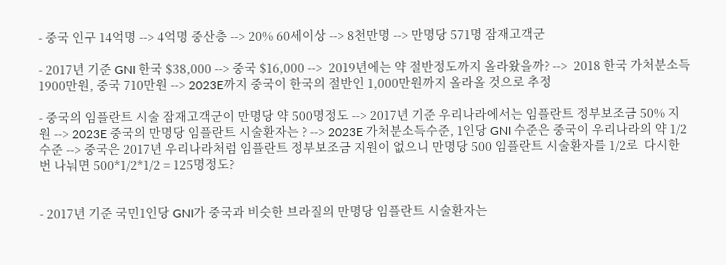- 중국 인구 14억명 --> 4억명 중산층 --> 20% 60세이상 --> 8천만명 --> 만명당 571명 잠재고객군

- 2017년 기준 GNI 한국 $38,000 --> 중국 $16,000 -->  2019년에는 약 절반정도까지 올라왔을까? -->  2018 한국 가처분소득 1900만원, 중국 710만원 --> 2023E까지 중국이 한국의 절반인 1,000만원까지 올라올 것으로 추정

- 중국의 임플란트 시술 잠재고객군이 만명당 약 500명정도 --> 2017년 기준 우리나라에서는 임플란트 정부보조금 50% 지원 --> 2023E 중국의 만명당 임플란트 시술환자는 ? --> 2023E 가처분소득수준, 1인당 GNI 수준은 중국이 우리나라의 약 1/2수준 --> 중국은 2017년 우리나라처럼 임플란트 정부보조금 지원이 없으니 만명당 500 임플란트 시술환자를 1/2로  다시한번 나눠면 500*1/2*1/2 = 125명정도?


- 2017년 기준 국민1인당 GNI가 중국과 비슷한 브라질의 만명당 임플란트 시술환자는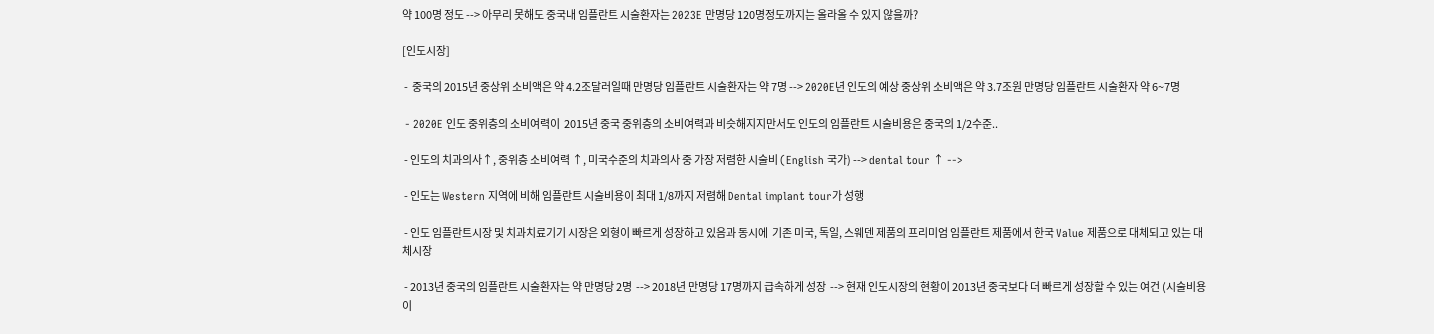약 100명 정도 --> 아무리 못해도 중국내 임플란트 시술환자는 2023E 만명당 120명정도까지는 올라올 수 있지 않을까?

[인도시장]

 -  중국의 2015년 중상위 소비액은 약 4.2조달러일때 만명당 임플란트 시술환자는 약 7명 --> 2020E년 인도의 예상 중상위 소비액은 약 3.7조원 만명당 임플란트 시술환자 약 6~7명

 - 2020E 인도 중위층의 소비여력이  2015년 중국 중위층의 소비여력과 비슷해지지만서도 인도의 임플란트 시술비용은 중국의 1/2수준..

 - 인도의 치과의사↑, 중위층 소비여력 ↑, 미국수준의 치과의사 중 가장 저렴한 시술비 (English 국가) --> dental tour ↑ -->

 - 인도는 Western 지역에 비해 임플란트 시술비용이 최대 1/8까지 저렴해 Dental implant tour가 성행

 - 인도 임플란트시장 및 치과치료기기 시장은 외형이 빠르게 성장하고 있음과 동시에  기존 미국, 독일, 스웨덴 제품의 프리미엄 임플란트 제품에서 한국 Value 제품으로 대체되고 있는 대체시장

 - 2013년 중국의 임플란트 시술환자는 약 만명당 2명  --> 2018년 만명당 17명까지 급속하게 성장  --> 현재 인도시장의 현황이 2013년 중국보다 더 빠르게 성장할 수 있는 여건 (시술비용이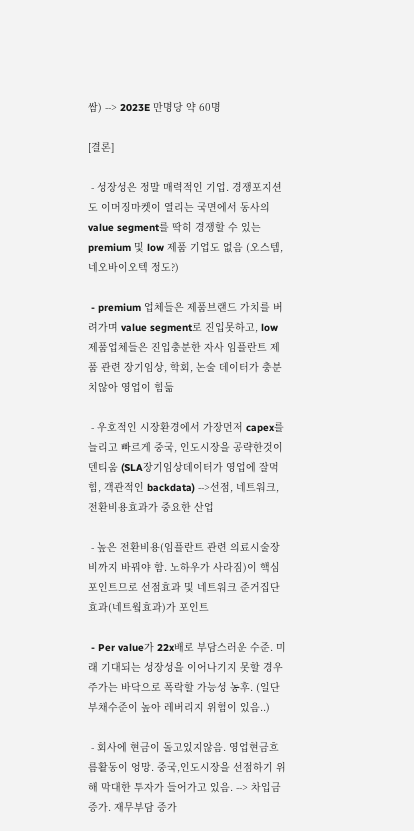쌈) --> 2023E 만명당 약 60명

[결론]

 - 성장성은 정말 매력적인 기업. 경쟁포지션도 이머징마켓이 열리는 국면에서 동사의 value segment를 딱히 경쟁할 수 있는 premium 및 low 제품 기업도 없음 (오스템, 네오바이오텍 정도?)

 - premium 업체들은 제품브랜드 가치를 버려가며 value segment로 진입못하고, low 제품업체들은 진입충분한 자사 임플란트 제품 관련 장기임상, 학회, 논술 데이터가 충분치않아 영업이 힘듦

 - 우호적인 시장환경에서 가장먼저 capex를 늘리고 빠르게 중국, 인도시장을 공략한것이 덴티움 (SLA장기임상데이터가 영업에 잘먹힘, 객관적인 backdata) -->선점, 네트워크,전환비용효과가 중요한 산업

 - 높은 전환비용(임플란트 관련 의료시술장비까지 바꿔야 함. 노하우가 사라짐)이 핵심포인트므로 선점효과 및 네트워크 준거집단효과(네트웤효과)가 포인트

 - Per value가 22x배로 부담스러운 수준. 미래 기대되는 성장성을 이어나기지 못할 경우 주가는 바닥으로 폭락할 가능성 농후. (일단 부채수준이 높아 레버리지 위험이 있음..)

 - 회사에 현금이 돌고있지않음. 영업현금흐름활동이 엉망. 중국,인도시장을 선점하기 위해 막대한 투자가 들어가고 있음. --> 차입금 증가. 재무부담 증가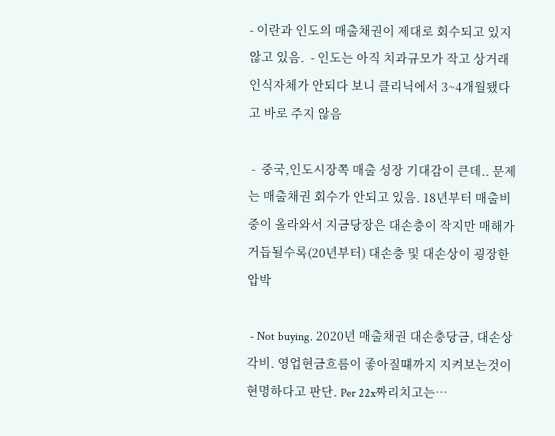- 이란과 인도의 매출채권이 제대로 회수되고 있지 않고 있음.  - 인도는 아직 치과규모가 작고 상거래 인식자체가 안되다 보니 클리닉에서 3~4개월됐다고 바로 주지 않음

 -  중국,인도시장쪽 매출 성장 기대감이 큰데.. 문제는 매출채권 회수가 안되고 있음. 18년부터 매출비중이 올라와서 지금당장은 대손충이 작지만 매해가 거듭될수록(20년부터) 대손충 및 대손상이 굉장한 압박

 - Not buying. 2020년 매출채권 대손충당금, 대손상각비. 영업현금흐름이 좋아질떄까지 지켜보는것이 현명하다고 판단. Per 22x짜리치고는…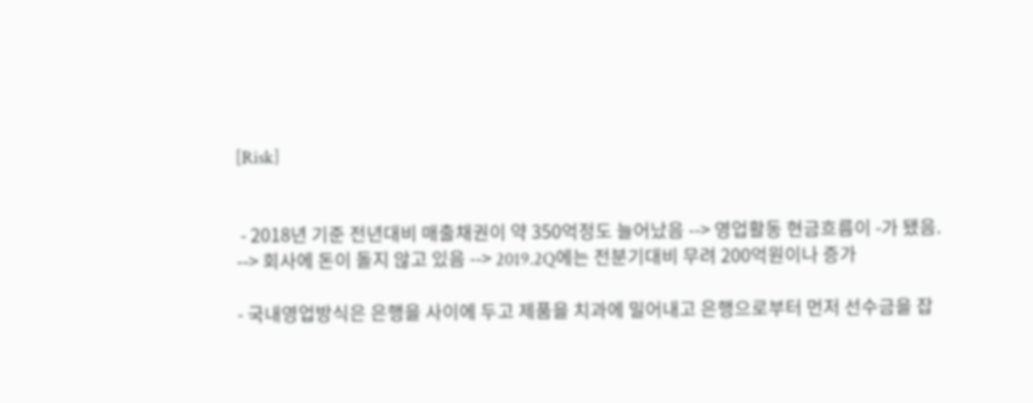[Risk]


 - 2018년 기준 전년대비 매출채권이 약 350억정도 늘어났음 --> 영업활동 현금흐름이 -가 됐음. --> 회사에 돈이 돌지 않고 있음 --> 2019.2Q에는 전분기대비 무려 200억원이나 증가

- 국내영업방식은 은행을 사이에 두고 제품을 치과에 밀어내고 은행으로부터 먼저 선수금을 잡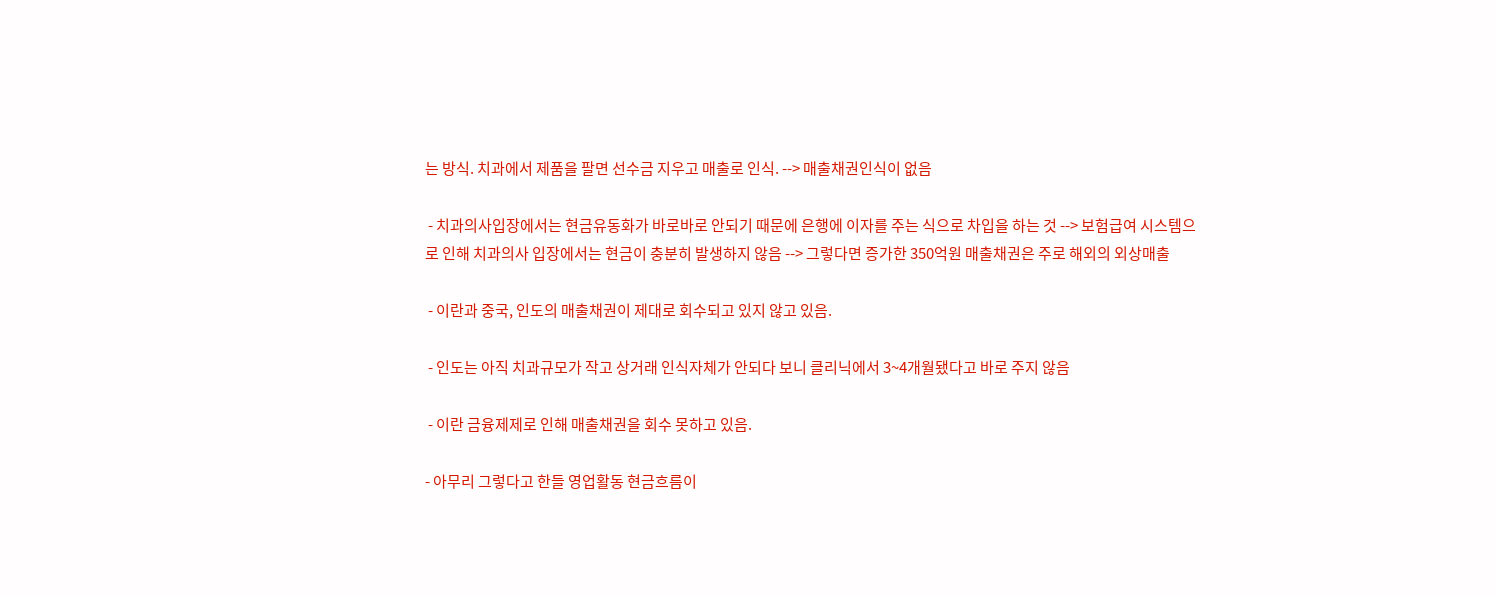는 방식. 치과에서 제품을 팔면 선수금 지우고 매출로 인식. --> 매출채권인식이 없음

 - 치과의사입장에서는 현금유동화가 바로바로 안되기 때문에 은행에 이자를 주는 식으로 차입을 하는 것 --> 보험급여 시스템으로 인해 치과의사 입장에서는 현금이 충분히 발생하지 않음 --> 그렇다면 증가한 350억원 매출채권은 주로 해외의 외상매출

 - 이란과 중국, 인도의 매출채권이 제대로 회수되고 있지 않고 있음.

 - 인도는 아직 치과규모가 작고 상거래 인식자체가 안되다 보니 클리닉에서 3~4개월됐다고 바로 주지 않음

 - 이란 금융제제로 인해 매출채권을 회수 못하고 있음.

- 아무리 그렇다고 한들 영업활동 현금흐름이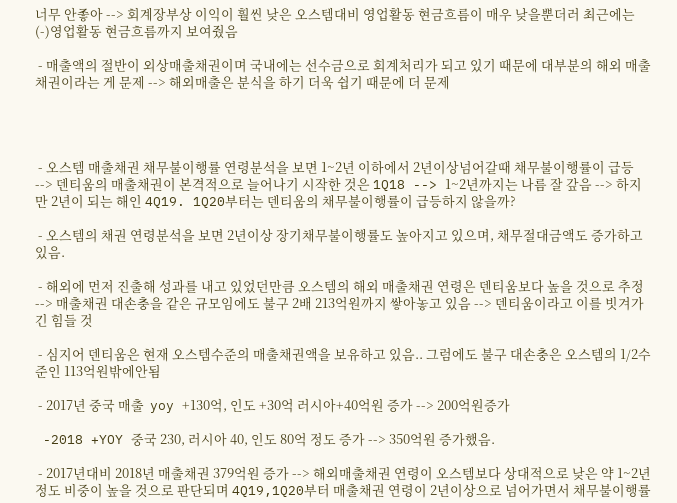너무 안좋아 --> 회계장부상 이익이 훨씬 낮은 오스템대비 영업활동 현금흐름이 매우 낮을뿐더러 최근에는 (-)영업활동 현금흐름까지 보여줬음

 - 매출액의 절반이 외상매출채권이며 국내에는 선수금으로 회계처리가 되고 있기 때문에 대부분의 해외 매출채권이라는 게 문제 --> 해외매출은 분식을 하기 더욱 쉽기 때문에 더 문제




 - 오스템 매출채권 채무불이행률 연령분석을 보면 1~2년 이하에서 2년이상넘어갈때 채무불이행률이 급등 --> 덴티움의 매출채권이 본격적으로 늘어나기 시작한 것은 1Q18 --> 1~2년까지는 나름 잘 갚음 --> 하지만 2년이 되는 해인 4Q19. 1Q20부터는 덴티움의 채무불이행률이 급등하지 않을까?

 - 오스템의 채권 연령분석을 보면 2년이상 장기채무불이행률도 높아지고 있으며, 채무절대금액도 증가하고 있음.

 - 해외에 먼저 진출해 성과를 내고 있었던만큼 오스템의 해외 매출채권 연령은 덴티움보다 높을 것으로 추정 --> 매출채권 대손충을 같은 규모임에도 불구 2배 213억원까지 쌓아놓고 있음 --> 덴티움이라고 이를 빗겨가긴 힘들 것

 - 심지어 덴티움은 현재 오스템수준의 매출채권액을 보유하고 있음.. 그럼에도 불구 대손충은 오스템의 1/2수준인 113억원밖에안됨

 - 2017년 중국 매출  yoy +130억, 인도 +30억 러시아+40억원 증가 --> 200억원증가

 -2018 +YOY 중국 230, 러시아 40, 인도 80억 정도 증가 --> 350억원 증가했음.

 - 2017년대비 2018년 매출채권 379억원 증가 --> 해외매출채권 연령이 오스템보다 상대적으로 낮은 약 1~2년정도 비중이 높을 것으로 판단되며 4Q19,1Q20부터 매출채권 연령이 2년이상으로 넘어가면서 채무불이행률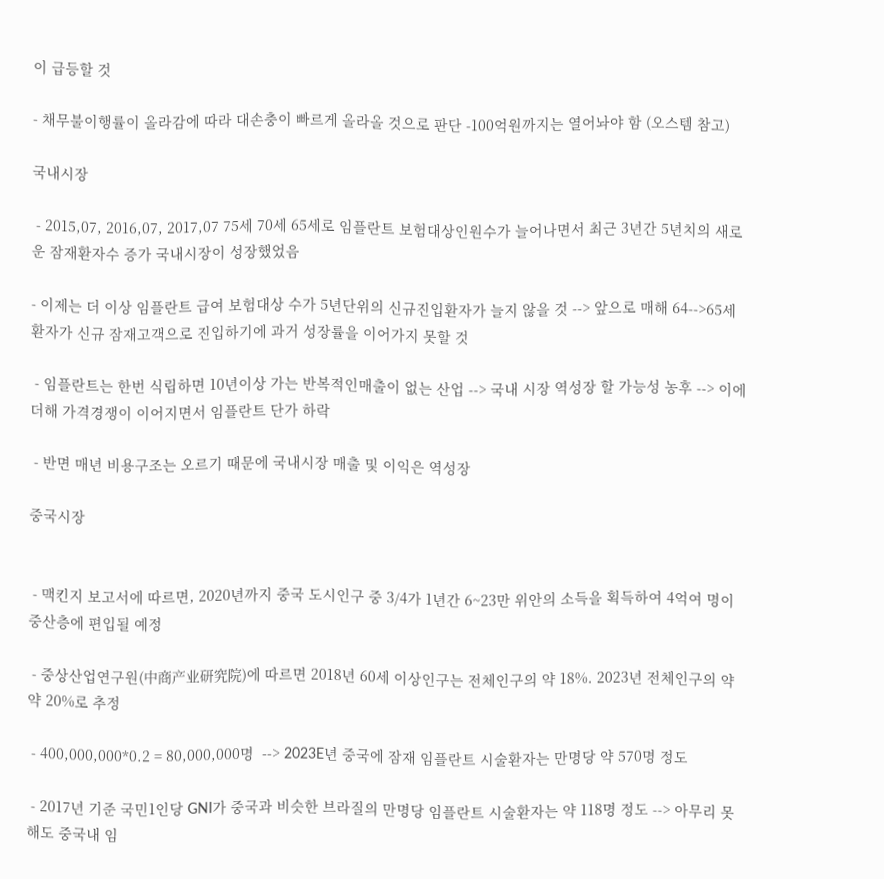이 급등할 것

- 채무불이행률이 올라감에 따라 대손충이 빠르게 올라올 것으로 판단 -100억원까지는 열어놔야 함 (오스템 참고)

국내시장

 - 2015,07, 2016,07, 2017,07 75세 70세 65세로 임플란트 보험대상인원수가 늘어나면서 최근 3년간 5년치의 새로운 잠재환자수 증가 국내시장이 성장했었음

- 이제는 더 이상 임플란트 급여 보험대상 수가 5년단위의 신규진입환자가 늘지 않을 것 --> 앞으로 매해 64-->65세 환자가 신규 잠재고객으로 진입하기에 과거 성장률을 이어가지 못할 것

 - 임플란트는 한번 식립하면 10년이상 가는 반복적인매출이 없는 산업 --> 국내 시장 역성장 할 가능성 농후 --> 이에 더해 가격경쟁이 이어지면서 임플란트 단가 하락

 - 반면 매년 비용구조는 오르기 때문에 국내시장 매출 및 이익은 역성장

중국시장


 - 맥킨지 보고서에 따르면, 2020년까지 중국 도시인구 중 3/4가 1년간 6~23만 위안의 소득을 획득하여 4억여 명이 중산층에 편입될 예정

 - 중상산업연구원(中商产业研究院)에 따르면 2018년 60세 이상인구는 전체인구의 약 18%. 2023년 전체인구의 약 약 20%로 추정

 - 400,000,000*0.2 = 80,000,000명  --> 2023E년 중국에 잠재 임플란트 시술환자는 만명당 약 570명 정도

 - 2017년 기준 국민1인당 GNI가 중국과 비슷한 브라질의 만명당 임플란트 시술환자는 약 118명 정도 --> 아무리 못해도 중국내 임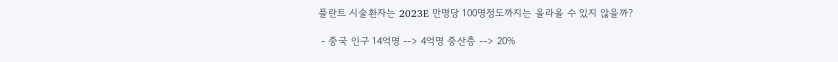플란트 시술환자는 2023E 만명당 100명정도까지는 올라올 수 있지 않을까?

 - 중국 인구 14억명 --> 4억명 중산층 --> 20%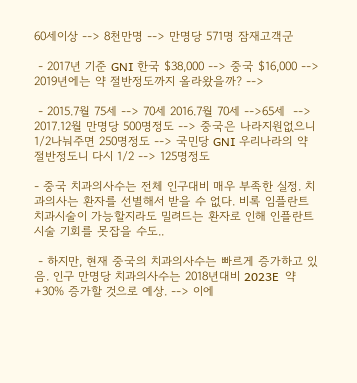60세이상 --> 8천만명 --> 만명당 571명 잠재고객군

 - 2017년 기준 GNI 한국 $38,000 --> 중국 $16,000 -->  2019년에는 약 절반정도까지 올라왔을까? -->

 - 2015.7월 75세 --> 70세 2016.7월 70세 -->65세  --> 2017.12월 만명당 500명정도 --> 중국은 나라지원없으니 1/2나눠주면 250명정도 --> 국민당 GNI 우리나라의 약 절반정도니 다시 1/2 --> 125명정도

- 중국 치과의사수는 전체 인구대비 매우 부족한 실정. 치과의사는 환자를 선별해서 받을 수 없다. 비록 임플란트 치과시술이 가능할지라도 밀려드는 환자로 인해 인플란트 시술 기회를 못잡을 수도..

 - 하지만, 현재 중국의 치과의사수는 빠르게 증가하고 있음. 인구 만명당 치과의사수는 2018년대비 2023E  약 +30% 증가할 것으로 예상. --> 이에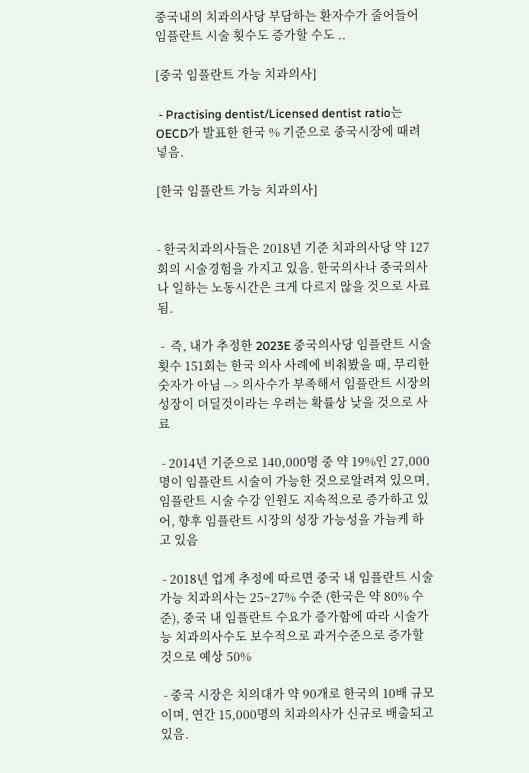중국내의 치과의사당 부담하는 환자수가 줄어들어 임플란트 시술 횟수도 증가할 수도 ..

[중국 임플란트 가능 치과의사]

 - Practising dentist/Licensed dentist ratio는 OECD가 발표한 한국 % 기준으로 중국시장에 때려넣음.

[한국 임플란트 가능 치과의사]


- 한국치과의사들은 2018년 기준 치과의사당 약 127회의 시술경험을 가지고 있음. 한국의사나 중국의사나 일하는 노동시간은 크게 다르지 않을 것으로 사료됨.

 -  즉, 내가 추정한 2023E 중국의사당 임플란트 시술횟수 151회는 한국 의사 사례에 비춰봤을 때, 무리한 숫자가 아님 --> 의사수가 부족해서 임플란트 시장의 성장이 뎌딜것이라는 우려는 확률상 낮을 것으로 사료

 - 2014년 기준으로 140,000명 중 약 19%인 27,000명이 임플란트 시술이 가능한 것으로알려져 있으며, 임플란트 시술 수강 인원도 지속적으로 증가하고 있어, 향후 임플란트 시장의 성장 가능성을 가늠케 하고 있음

 - 2018년 업계 추정에 따르면 중국 내 임플란트 시술가능 치과의사는 25~27% 수준 (한국은 약 80% 수준), 중국 내 임플란트 수요가 증가함에 따라 시술가능 치과의사수도 보수적으로 과거수준으로 증가할 것으로 예상 50%

 - 중국 시장은 치의대가 약 90개로 한국의 10배 규모이며, 연간 15,000명의 치과의사가 신규로 배출되고 있음.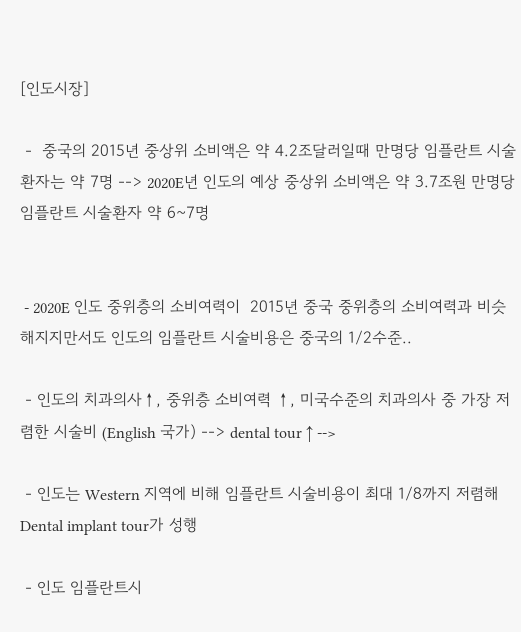[인도시장]

 -  중국의 2015년 중상위 소비액은 약 4.2조달러일때 만명당 임플란트 시술환자는 약 7명 --> 2020E년 인도의 예상 중상위 소비액은 약 3.7조원 만명당 임플란트 시술환자 약 6~7명


 - 2020E 인도 중위층의 소비여력이  2015년 중국 중위층의 소비여력과 비슷해지지만서도 인도의 임플란트 시술비용은 중국의 1/2수준..

 - 인도의 치과의사↑, 중위층 소비여력 ↑, 미국수준의 치과의사 중 가장 저렴한 시술비 (English 국가) --> dental tour ↑ -->

 - 인도는 Western 지역에 비해 임플란트 시술비용이 최대 1/8까지 저렴해 Dental implant tour가 성행

 - 인도 임플란트시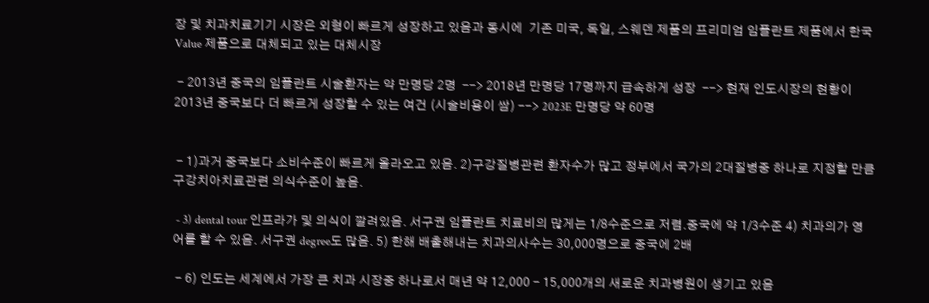장 및 치과치료기기 시장은 외형이 빠르게 성장하고 있음과 동시에  기존 미국, 독일, 스웨덴 제품의 프리미엄 임플란트 제품에서 한국 Value 제품으로 대체되고 있는 대체시장

 - 2013년 중국의 임플란트 시술환자는 약 만명당 2명  --> 2018년 만명당 17명까지 급속하게 성장  --> 현재 인도시장의 현황이 2013년 중국보다 더 빠르게 성장할 수 있는 여건 (시술비용이 쌈) --> 2023E 만명당 약 60명


 - 1)과거 중국보다 소비수준이 빠르게 올라오고 있음. 2)구강질병관련 환자수가 많고 정부에서 국가의 2대질병중 하나로 지정할 만큼 구강치아치료관련 의식수준이 높음.

 - 3) dental tour 인프라가 및 의식이 깔려있음. 서구권 임플란트 치료비의 많게는 1/8수준으로 저렴.중국에 약 1/3수준 4) 치과의가 영어를 할 수 있음. 서구권 degree도 많음. 5) 한해 배출해내는 치과의사수는 30,000명으로 중국에 2배

 - 6) 인도는 세계에서 가장 큰 치과 시장중 하나로서 매년 약 12,000 - 15,000개의 새로운 치과병원이 생기고 있음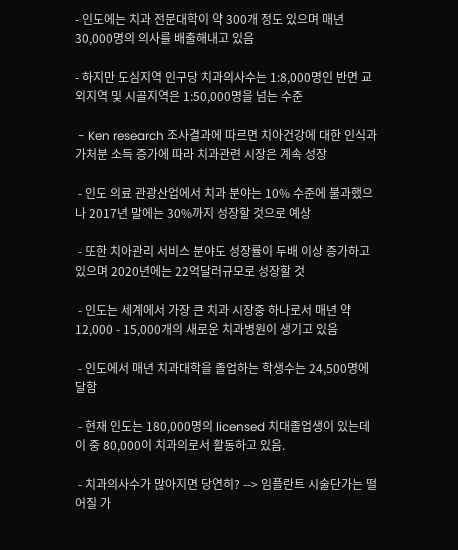- 인도에는 치과 전문대학이 약 300개 정도 있으며 매년 30,000명의 의사를 배출해내고 있음

- 하지만 도심지역 인구당 치과의사수는 1:8,000명인 반면 교외지역 및 시골지역은 1:50,000명을 넘는 수준

 - Ken research 조사결과에 따르면 치아건강에 대한 인식과 가처분 소득 증가에 따라 치과관련 시장은 계속 성장

 - 인도 의료 관광산업에서 치과 분야는 10% 수준에 불과했으나 2017년 말에는 30%까지 성장할 것으로 예상

 - 또한 치아관리 서비스 분야도 성장률이 두배 이상 증가하고 있으며 2020년에는 22억달러규모로 성장할 것

 - 인도는 세계에서 가장 큰 치과 시장중 하나로서 매년 약 12,000 - 15,000개의 새로운 치과병원이 생기고 있음

 - 인도에서 매년 치과대학을 졸업하는 학생수는 24,500명에 달함

 - 현재 인도는 180,000명의 licensed 치대졸업생이 있는데 이 중 80,000이 치과의로서 활동하고 있음.

 - 치과의사수가 많아지면 당연히? --> 임플란트 시술단가는 떨어질 가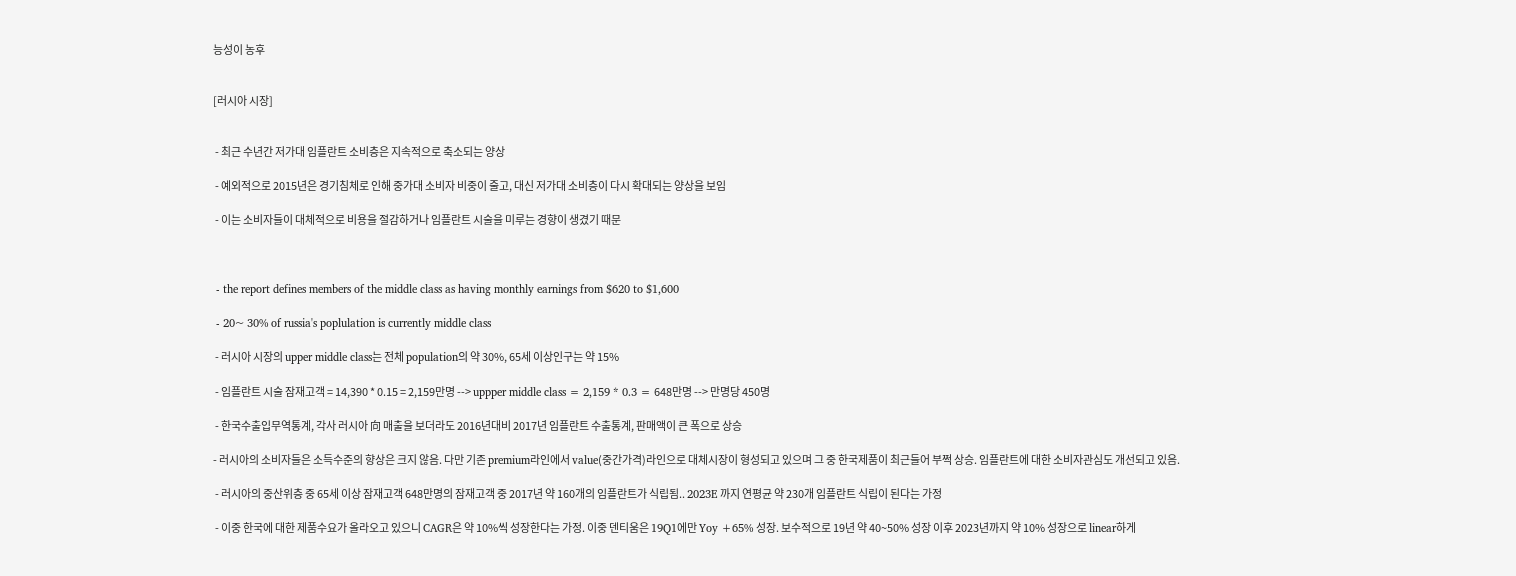능성이 농후


[러시아 시장]


 - 최근 수년간 저가대 임플란트 소비층은 지속적으로 축소되는 양상

 - 예외적으로 2015년은 경기침체로 인해 중가대 소비자 비중이 줄고, 대신 저가대 소비층이 다시 확대되는 양상을 보임

 - 이는 소비자들이 대체적으로 비용을 절감하거나 임플란트 시술을 미루는 경향이 생겼기 때문



 - the report defines members of the middle class as having monthly earnings from $620 to $1,600

 - 20~ 30% of russia's poplulation is currently middle class

 - 러시아 시장의 upper middle class는 전체 population의 약 30%, 65세 이상인구는 약 15%

 - 임플란트 시술 잠재고객 = 14,390 * 0.15 = 2,159만명 --> uppper middle class = 2,159 * 0.3 = 648만명 --> 만명당 450명

 - 한국수출입무역통계, 각사 러시아 向 매출을 보더라도 2016년대비 2017년 임플란트 수출통계, 판매액이 큰 폭으로 상승

- 러시아의 소비자들은 소득수준의 향상은 크지 않음. 다만 기존 premium라인에서 value(중간가격)라인으로 대체시장이 형성되고 있으며 그 중 한국제품이 최근들어 부쩍 상승. 임플란트에 대한 소비자관심도 개선되고 있음.

 - 러시아의 중산위층 중 65세 이상 잠재고객 648만명의 잠재고객 중 2017년 약 160개의 임플란트가 식립됨.. 2023E 까지 연평균 약 230개 임플란트 식립이 된다는 가정

 - 이중 한국에 대한 제품수요가 올라오고 있으니 CAGR은 약 10%씩 성장한다는 가정. 이중 덴티움은 19Q1에만 Yoy +65% 성장. 보수적으로 19년 약 40~50% 성장 이후 2023년까지 약 10% 성장으로 linear하게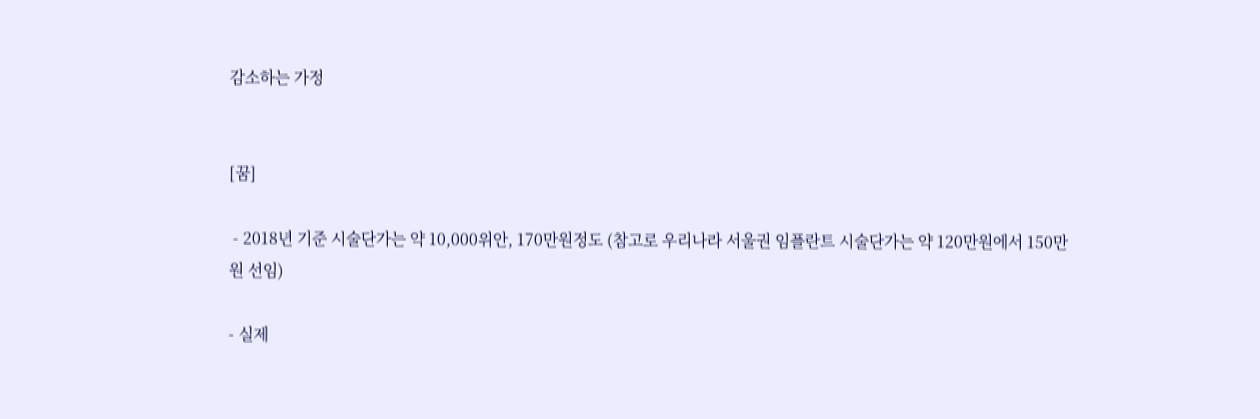감소하는 가정


[꿈]

 - 2018년 기준 시술단가는 약 10,000위안, 170만원정도 (참고로 우리나라 서울권 임플란트 시술단가는 약 120만원에서 150만원 선임)

- 실제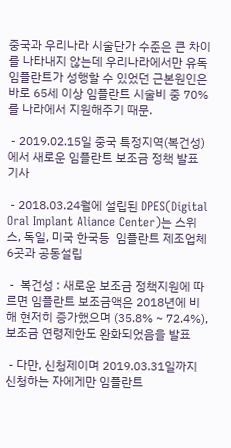중국과 우리나라 시술단가 수준은 큰 차이를 나타내지 않는데 우리나라에서만 유독 임플란트가 성행할 수 있었던 근본원인은 바로 65세 이상 임플란트 시술비 중 70%를 나라에서 지원해주기 때문.

 - 2019.02.15일 중국 특정지역(복건성)에서 새로운 임플란트 보조금 정책 발표 기사

 - 2018.03.24월에 설립된 DPES(Digital Oral Implant Aliance Center)는 스위스, 독일, 미국 한국등  임플란트 제조업체 6곳과 공동설립

 -  복건성 : 새로운 보조금 정책지원에 따르면 임플란트 보조금액은 2018년에 비해 현저히 증가했으며 (35.8% ~ 72.4%), 보조금 연령제한도 완화되었음을 발표

 - 다만, 신청제이며 2019.03.31일까지 신청하는 자에게만 임플란트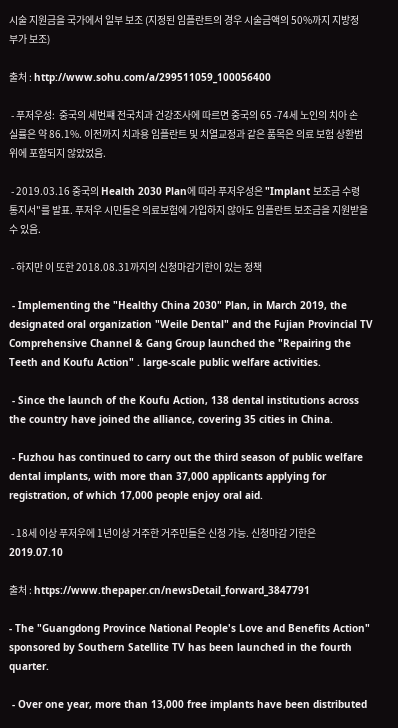시술 지원금을 국가에서 일부 보조 (지정된 임플란트의 경우 시술금액의 50%까지 지방정부가 보조)

출처 : http://www.sohu.com/a/299511059_100056400

 - 푸저우성:  중국의 세번쨰 전국치과 건강조사에 따르면 중국의 65 -74세 노인의 치아 손실률은 약 86.1%. 이전까지 치과용 임플란트 및 치열교정과 같은 품목은 의료 보험 상환범위에 포함되지 않았었음.

 - 2019.03.16 중국의 Health 2030 Plan에 따라 푸저우성은 "Implant 보조금 수령 통지서"를 발표. 푸저우 시민들은 의료보험에 가입하지 않아도 임플란트 보조금을 지원받을 수 있음.

 - 하지만 이 또한 2018.08.31까지의 신청마감기한이 있는 정책

 - Implementing the "Healthy China 2030" Plan, in March 2019, the designated oral organization "Weile Dental" and the Fujian Provincial TV Comprehensive Channel & Gang Group launched the "Repairing the Teeth and Koufu Action" . large-scale public welfare activities.

 - Since the launch of the Koufu Action, 138 dental institutions across the country have joined the alliance, covering 35 cities in China.

 - Fuzhou has continued to carry out the third season of public welfare dental implants, with more than 37,000 applicants applying for registration, of which 17,000 people enjoy oral aid.

 - 18세 이상 푸저우에 1년이상 거주한 거주민들은 신청 가능. 신청마감 기한은  2019.07.10

출처 : https://www.thepaper.cn/newsDetail_forward_3847791

- The "Guangdong Province National People's Love and Benefits Action" sponsored by Southern Satellite TV has been launched in the fourth quarter.

 - Over one year, more than 13,000 free implants have been distributed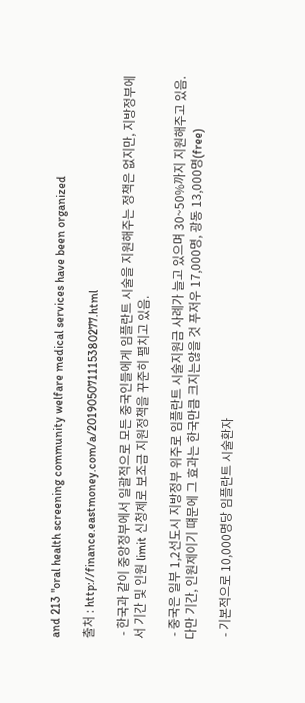and 213 "oral health screening community welfare medical services have been organized

출처 : http://finance.eastmoney.com/a/201905071115380277.html

 - 한국과 같이 중앙정부에서 일괄적으로 모든 중국인들에게 임플란트 시술을 지원해주는 정책은 없지만, 지방정부에서 기간 및 인원 limit 신청제로 보조금 지원정책을 꾸준히 펼치고 있음.

 - 중국은 일부 1,2선도시 지방정부 위주로 임플란트 시술지원금 사례가 늘고 있으며 30~50%까지 지원해주고 있음. 다만 기간, 인원제이기 떄문에 그 효과는 한국만큼 크지는않을 것 푸저우 17,000명, 광동 13,000명(free)

 - 기본적으로 10,000명당 임플란트 시술환자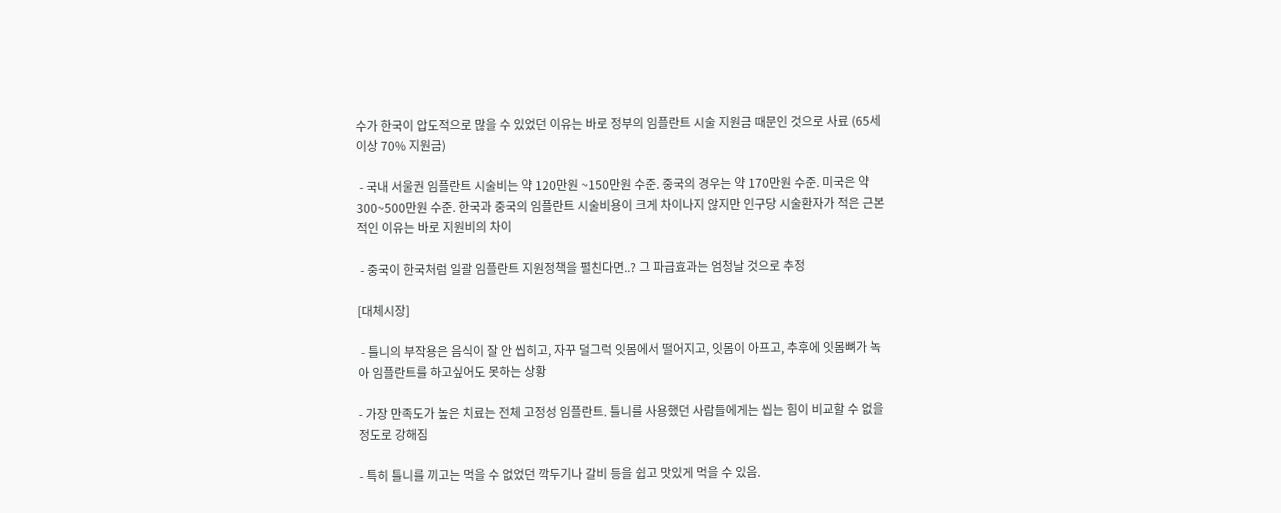수가 한국이 압도적으로 많을 수 있었던 이유는 바로 정부의 임플란트 시술 지원금 때문인 것으로 사료 (65세 이상 70% 지원금)

 - 국내 서울권 임플란트 시술비는 약 120만원 ~150만원 수준. 중국의 경우는 약 170만원 수준. 미국은 약 300~500만원 수준. 한국과 중국의 임플란트 시술비용이 크게 차이나지 않지만 인구당 시술환자가 적은 근본적인 이유는 바로 지원비의 차이

 - 중국이 한국처럼 일괄 임플란트 지원정책을 펼친다면..? 그 파급효과는 엄청날 것으로 추정

[대체시장]

 - 틀니의 부작용은 음식이 잘 안 씹히고, 자꾸 덜그럭 잇몸에서 떨어지고, 잇몸이 아프고, 추후에 잇몸뼈가 녹아 임플란트를 하고싶어도 못하는 상황

- 가장 만족도가 높은 치료는 전체 고정성 임플란트. 틀니를 사용했던 사람들에게는 씹는 힘이 비교할 수 없을정도로 강해짐

- 특히 틀니를 끼고는 먹을 수 없었던 깍두기나 갈비 등을 쉽고 맛있게 먹을 수 있음.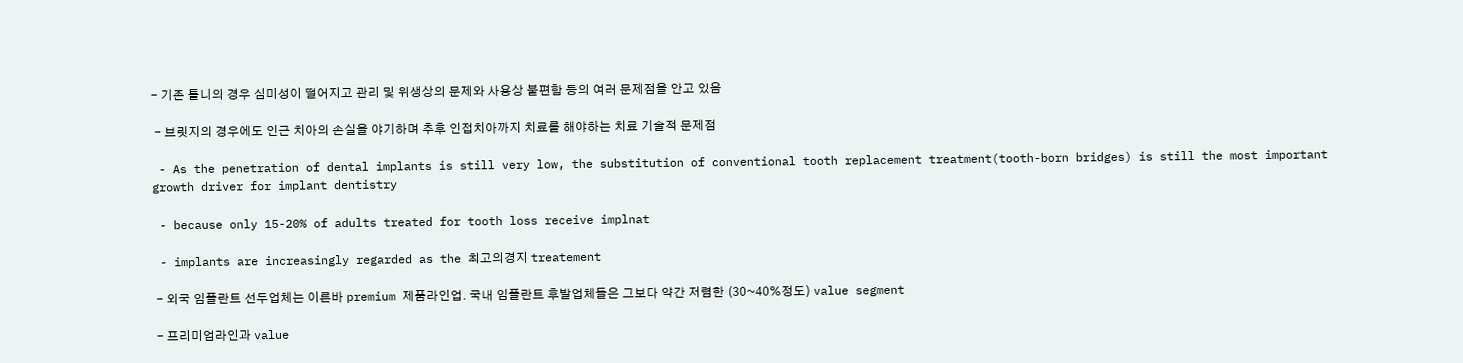- 기존 틀니의 경우 심미성이 떨어지고 관리 및 위생상의 문제와 사용상 불편함 등의 여러 문제점을 안고 있음

 - 브릿지의 경우에도 인근 치아의 손실을 야기하며 추후 인접치아까지 치료를 해야하는 치료 기술적 문제점

 - As the penetration of dental implants is still very low, the substitution of conventional tooth replacement treatment(tooth-born bridges) is still the most important growth driver for implant dentistry

 - because only 15-20% of adults treated for tooth loss receive implnat

 - implants are increasingly regarded as the 최고의경지 treatement

 - 외국 임플란트 선두업체는 이른바 premium 제품라인업. 국내 임플란트 후발업체들은 그보다 약간 저렴한 (30~40%정도) value segment

 - 프리미엄라인과 value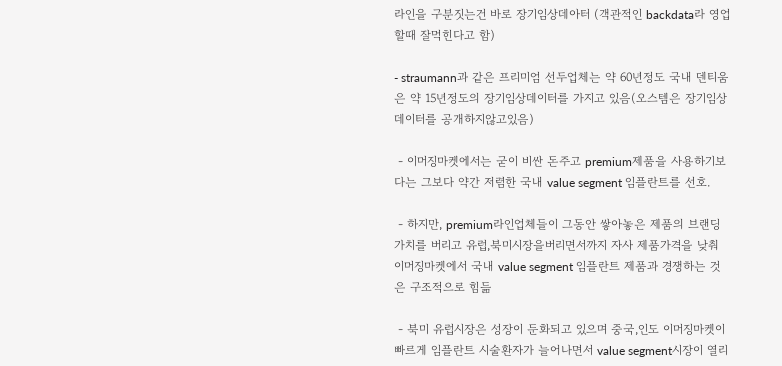라인을 구분짓는건 바로 장기임상데아터 (객관적인 backdata라 영업할때 잘먹힌다고 함)

- straumann과 같은 프리미엄 선두업체는 약 60년정도 국내 덴티움은 약 15년정도의 장기임상데이터를 가지고 있음(오스템은 장기임상데이터를 공개하지않고있음)

 - 이머징마켓에서는 굳이 비싼 돈주고 premium제품을 사용하기보다는 그보다 약간 저렴한 국내 value segment 임플란트를 선호.

 - 하지만, premium라인업체들이 그동안 쌓아놓은 제품의 브랜딩 가치를 버리고 유럽,북미시장을버리면서까지 자사 제품가격을 낮춰 이머징마켓에서 국내 value segment 임플란트 제품과 경쟁하는 것은 구조적으로 힘듦

 - 북미 유럽시장은 성장이 둔화되고 있으며 중국,인도 이머징마켓이 빠르게 임플란트 시술환자가 늘어나면서 value segment시장이 열리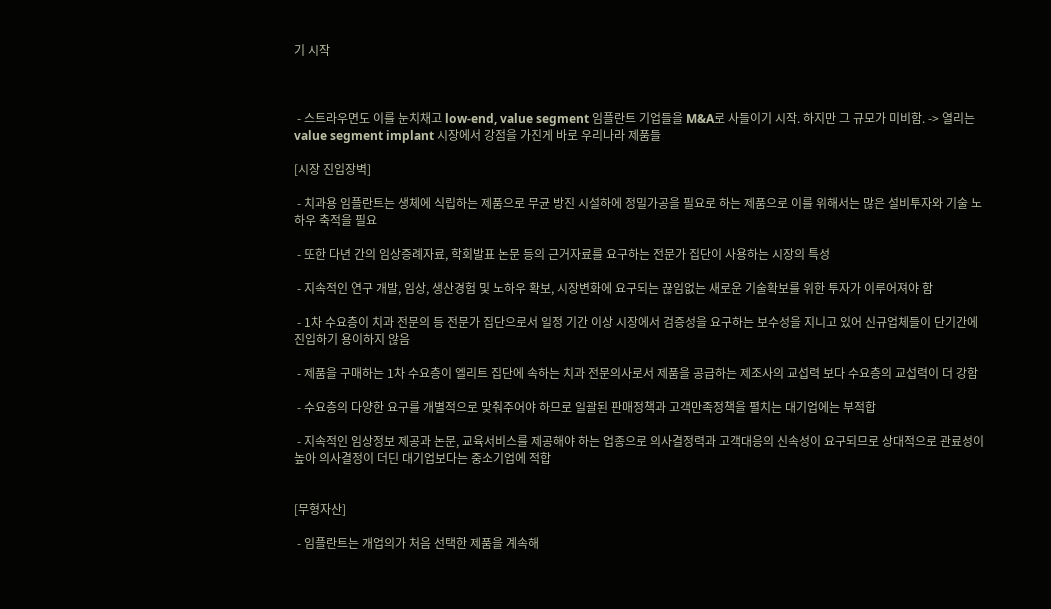기 시작



 - 스트라우면도 이를 눈치채고 low-end, value segment 임플란트 기업들을 M&A로 사들이기 시작. 하지만 그 규모가 미비함. -> 열리는 value segment implant 시장에서 강점을 가진게 바로 우리나라 제품들

[시장 진입장벽]

 - 치과용 임플란트는 생체에 식립하는 제품으로 무균 방진 시설하에 정밀가공을 필요로 하는 제품으로 이를 위해서는 많은 설비투자와 기술 노하우 축적을 필요

 - 또한 다년 간의 임상증례자료, 학회발표 논문 등의 근거자료를 요구하는 전문가 집단이 사용하는 시장의 특성

 - 지속적인 연구 개발, 임상, 생산경험 및 노하우 확보, 시장변화에 요구되는 끊임없는 새로운 기술확보를 위한 투자가 이루어져야 함

 - 1차 수요층이 치과 전문의 등 전문가 집단으로서 일정 기간 이상 시장에서 검증성을 요구하는 보수성을 지니고 있어 신규업체들이 단기간에 진입하기 용이하지 않음

 - 제품을 구매하는 1차 수요층이 엘리트 집단에 속하는 치과 전문의사로서 제품을 공급하는 제조사의 교섭력 보다 수요층의 교섭력이 더 강함

 - 수요층의 다양한 요구를 개별적으로 맞춰주어야 하므로 일괄된 판매정책과 고객만족정책을 펼치는 대기업에는 부적합

 - 지속적인 임상정보 제공과 논문, 교육서비스를 제공해야 하는 업종으로 의사결정력과 고객대응의 신속성이 요구되므로 상대적으로 관료성이 높아 의사결정이 더딘 대기업보다는 중소기업에 적합


[무형자산]

 - 임플란트는 개업의가 처음 선택한 제품을 계속해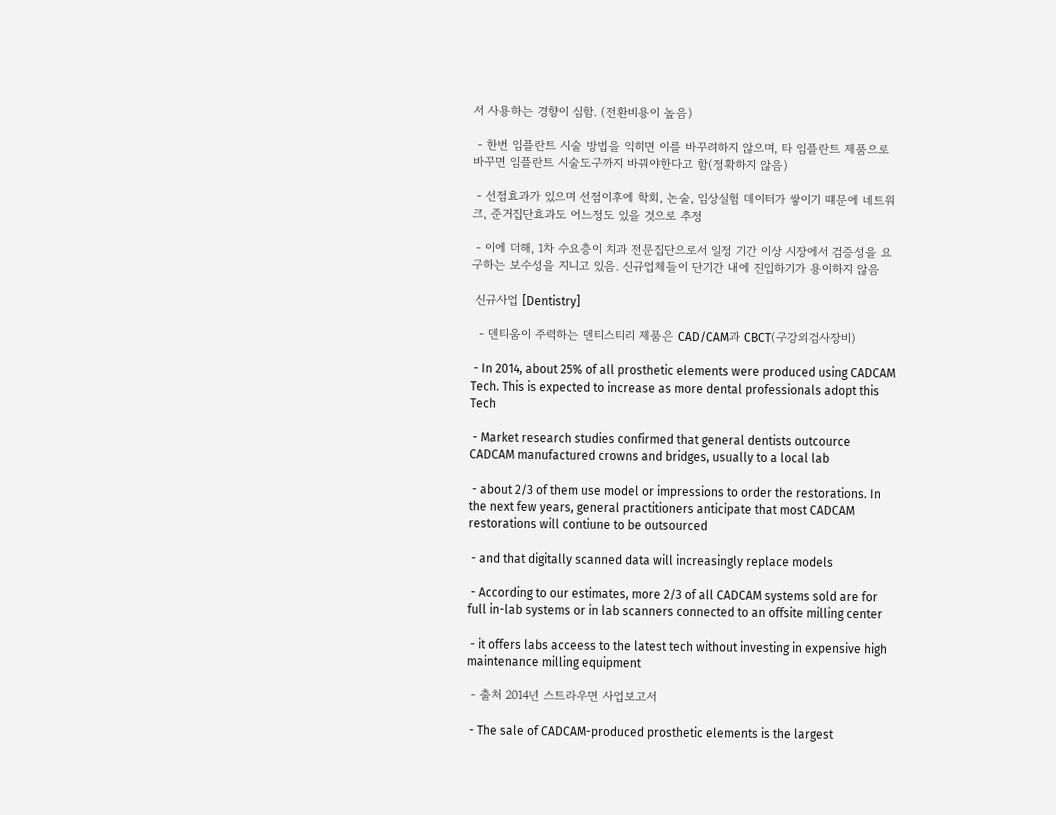서 사용하는 경향이 심함. (전환비용이 높음)

 - 한번 임플란트 시술 방법을 익히면 이를 바꾸려하지 않으며, 타 임플란트 제품으로 바꾸면 임플란트 시술도구까지 바꿔야한다고 함(정확하지 않음)

 - 선점효과가 있으며 선점이후에 학회, 논술, 임상실험 데이터가 쌓이기 떄문에 네트워크, 준거집단효과도 어느정도 있을 것으로 추정

 - 이에 더해, 1차 수요층이 치과 전문집단으로서 일정 기간 이상 시장에서 검증성을 요구하는 보수성을 지니고 있음. 신규업체들이 단기간 내에 진입하기가 용이하지 않음

 신규사업 [Dentistry]

  - 덴티움이 주력하는 덴티스티리 제품은 CAD/CAM과 CBCT(구강외검사장비)

 - In 2014, about 25% of all prosthetic elements were produced using CADCAM Tech. This is expected to increase as more dental professionals adopt this Tech

 - Market research studies confirmed that general dentists outcource CADCAM manufactured crowns and bridges, usually to a local lab

 - about 2/3 of them use model or impressions to order the restorations. In the next few years, general practitioners anticipate that most CADCAM restorations will contiune to be outsourced

 - and that digitally scanned data will increasingly replace models

 - According to our estimates, more 2/3 of all CADCAM systems sold are for full in-lab systems or in lab scanners connected to an offsite milling center

 - it offers labs acceess to the latest tech without investing in expensive high maintenance milling equipment

 - 출처 2014년 스트라우면 사업보고서

 - The sale of CADCAM-produced prosthetic elements is the largest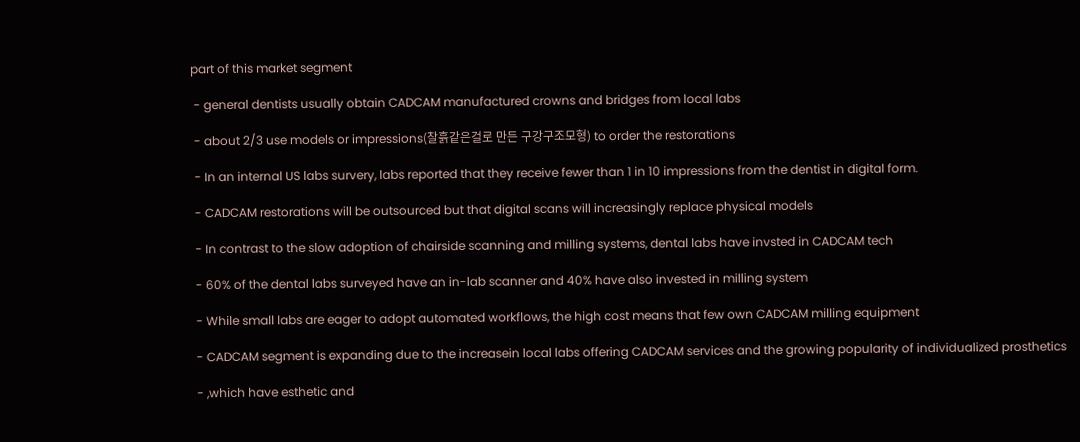part of this market segment

 - general dentists usually obtain CADCAM manufactured crowns and bridges from local labs

 - about 2/3 use models or impressions(찰흙같은걸로 만든 구강구조모형) to order the restorations

 - In an internal US labs survery, labs reported that they receive fewer than 1 in 10 impressions from the dentist in digital form.

 - CADCAM restorations will be outsourced but that digital scans will increasingly replace physical models

 - In contrast to the slow adoption of chairside scanning and milling systems, dental labs have invsted in CADCAM tech

 - 60% of the dental labs surveyed have an in-lab scanner and 40% have also invested in milling system

 - While small labs are eager to adopt automated workflows, the high cost means that few own CADCAM milling equipment

 - CADCAM segment is expanding due to the increasein local labs offering CADCAM services and the growing popularity of individualized prosthetics

 - ,which have esthetic and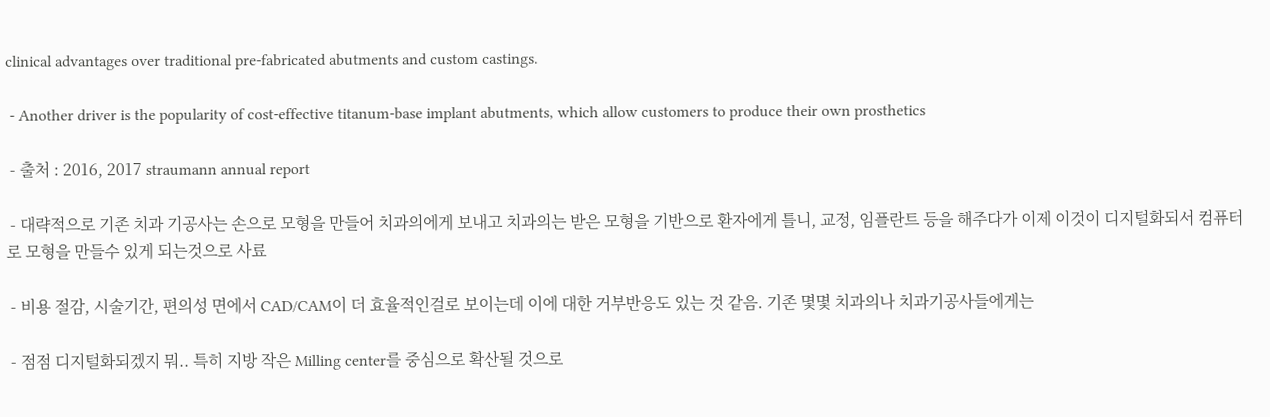clinical advantages over traditional pre-fabricated abutments and custom castings.

 - Another driver is the popularity of cost-effective titanum-base implant abutments, which allow customers to produce their own prosthetics

 - 출처 : 2016, 2017 straumann annual report

 - 대략적으로 기존 치과 기공사는 손으로 모형을 만들어 치과의에게 보내고 치과의는 받은 모형을 기반으로 환자에게 틀니, 교정, 임플란트 등을 해주다가 이제 이것이 디지털화되서 컴퓨터로 모형을 만들수 있게 되는것으로 사료

 - 비용 절감, 시술기간, 편의성 면에서 CAD/CAM이 더 효율적인걸로 보이는데 이에 대한 거부반응도 있는 것 같음. 기존 몇몇 치과의나 치과기공사들에게는

 - 점점 디지털화되겠지 뭐.. 특히 지방 작은 Milling center를 중심으로 확산될 것으로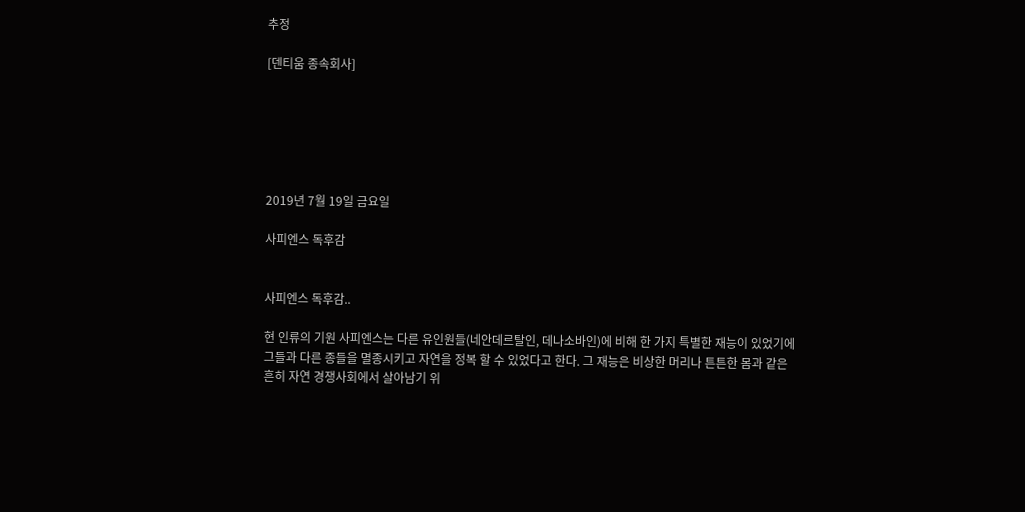추정

[덴티움 종속회사]






2019년 7월 19일 금요일

사피엔스 독후감


사피엔스 독후감..

현 인류의 기원 사피엔스는 다른 유인원들(네안데르탈인, 데나소바인)에 비해 한 가지 특별한 재능이 있었기에 그들과 다른 종들을 멸종시키고 자연을 정복 할 수 있었다고 한다. 그 재능은 비상한 머리나 튼튼한 몸과 같은 흔히 자연 경쟁사회에서 살아남기 위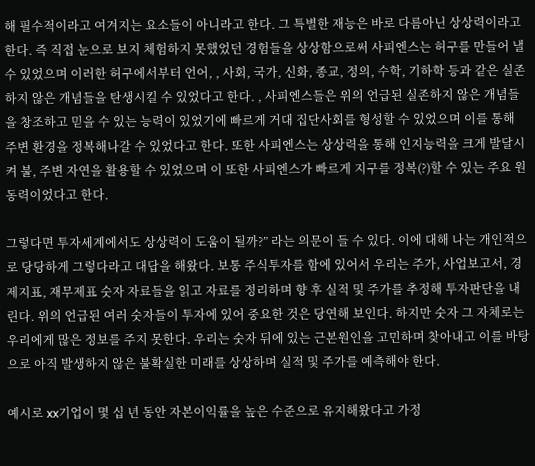해 필수적이라고 여겨지는 요소들이 아니라고 한다. 그 특별한 재능은 바로 다름아닌 상상력이라고 한다. 즉 직접 눈으로 보지 체험하지 못했었던 경험들을 상상함으로써 사피엔스는 허구를 만들어 낼 수 있었으며 이러한 허구에서부터 언어, , 사회, 국가, 신화, 종교, 정의, 수학, 기하학 등과 같은 실존하지 않은 개념들을 탄생시킬 수 있었다고 한다. , 사피엔스들은 위의 언급된 실존하지 않은 개념들을 창조하고 믿을 수 있는 능력이 있었기에 빠르게 거대 집단사회를 형성할 수 있었으며 이를 통해 주변 환경을 정복해나갈 수 있었다고 한다. 또한 사피엔스는 상상력을 통해 인지능력을 크게 발달시켜 불, 주변 자연을 활용할 수 있었으며 이 또한 사피엔스가 빠르게 지구를 정복(?)할 수 있는 주요 원동력이었다고 한다.

그렇다면 투자세계에서도 상상력이 도움이 될까?” 라는 의문이 들 수 있다. 이에 대해 나는 개인적으로 당당하게 그렇다라고 대답을 해왔다. 보통 주식투자를 함에 있어서 우리는 주가, 사업보고서, 경제지표, 재무제표 숫자 자료들을 읽고 자료를 정리하며 향 후 실적 및 주가를 추정해 투자판단을 내린다. 위의 언급된 여러 숫자들이 투자에 있어 중요한 것은 당연해 보인다. 하지만 숫자 그 자체로는 우리에게 많은 정보를 주지 못한다. 우리는 숫자 뒤에 있는 근본원인을 고민하며 찾아내고 이를 바탕으로 아직 발생하지 않은 불확실한 미래를 상상하며 실적 및 주가를 예측해야 한다.

예시로 xx기업이 몇 십 년 동안 자본이익률을 높은 수준으로 유지해왔다고 가정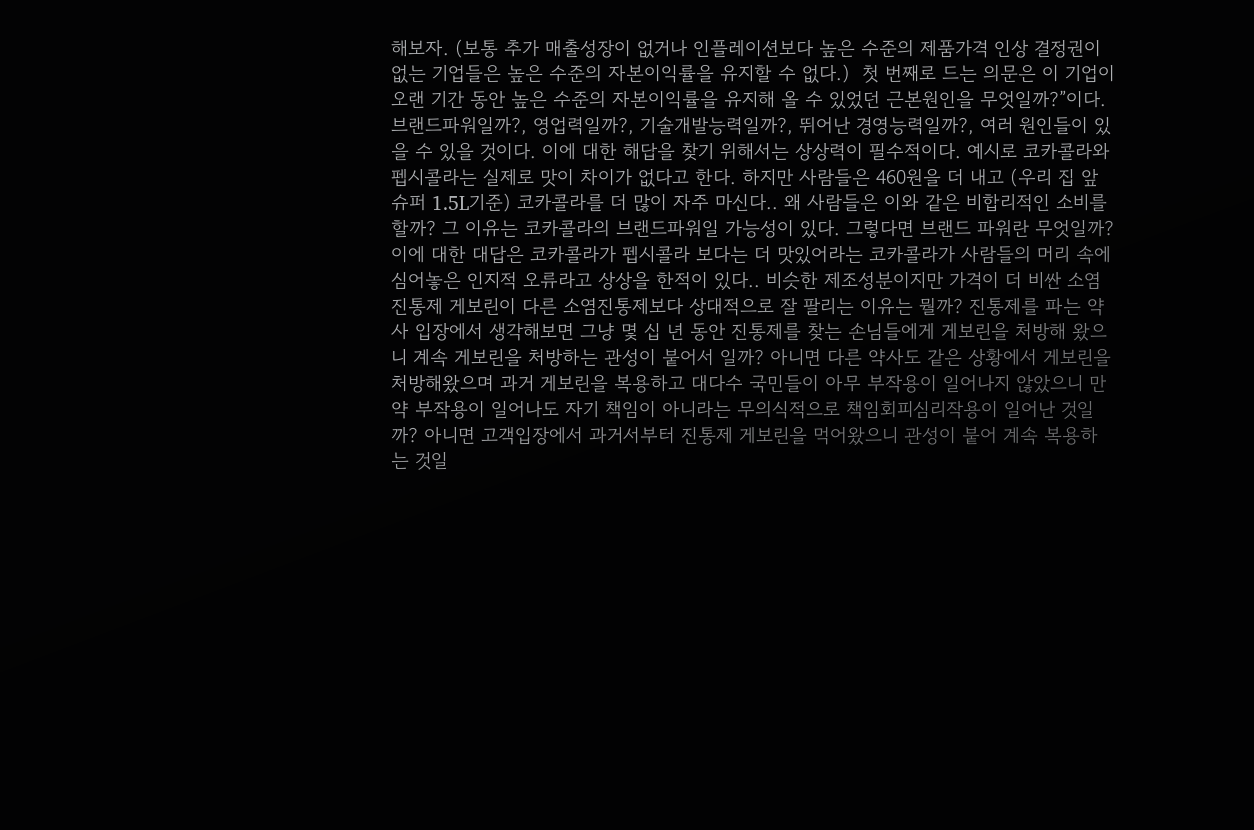해보자. (보통 추가 매출성장이 없거나 인플레이션보다 높은 수준의 제품가격 인상 결정권이 없는 기업들은 높은 수준의 자본이익률을 유지할 수 없다.)  첫 번째로 드는 의문은 이 기업이 오랜 기간 동안 높은 수준의 자본이익률을 유지해 올 수 있었던 근본원인을 무엇일까?”이다. 브랜드파워일까?, 영업력일까?, 기술개발능력일까?, 뛰어난 경영능력일까?, 여러 원인들이 있을 수 있을 것이다. 이에 대한 해답을 찾기 위해서는 상상력이 필수적이다. 예시로 코카콜라와 펩시콜라는 실제로 맛이 차이가 없다고 한다. 하지만 사람들은 460원을 더 내고 (우리 집 앞 슈퍼 1.5L기준) 코카콜라를 더 많이 자주 마신다.. 왜 사람들은 이와 같은 비합리적인 소비를 할까? 그 이유는 코카콜라의 브랜드파워일 가능성이 있다. 그렇다면 브랜드 파워란 무엇일까? 이에 대한 대답은 코카콜라가 펩시콜라 보다는 더 맛있어라는 코카콜라가 사람들의 머리 속에 심어놓은 인지적 오류라고 상상을 한적이 있다.. 비슷한 제조성분이지만 가격이 더 비싼 소염진통제 게보린이 다른 소염진통제보다 상대적으로 잘 팔리는 이유는 뭘까? 진통제를 파는 약사 입장에서 생각해보면 그냥 몇 십 년 동안 진통제를 찾는 손님들에게 게보린을 처방해 왔으니 계속 게보린을 처방하는 관성이 붙어서 일까? 아니면 다른 약사도 같은 상황에서 게보린을 처방해왔으며 과거 게보린을 복용하고 대다수 국민들이 아무 부작용이 일어나지 않았으니 만약 부작용이 일어나도 자기 책임이 아니라는 무의식적으로 책임회피심리작용이 일어난 것일까? 아니면 고객입장에서 과거서부터 진통제 게보린을 먹어왔으니 관성이 붙어 계속 복용하는 것일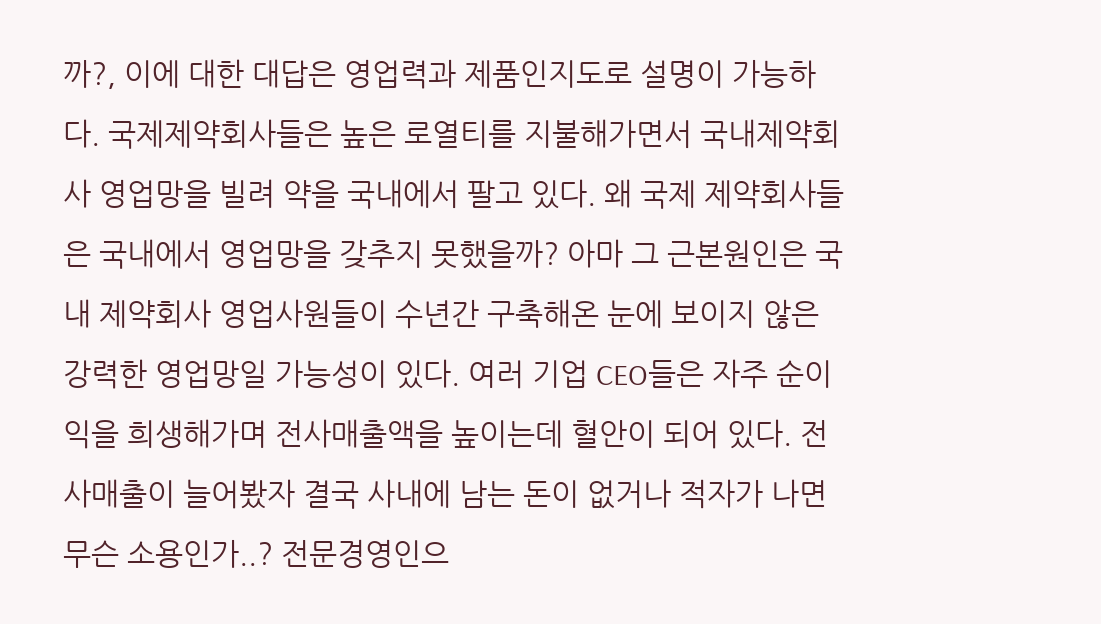까?, 이에 대한 대답은 영업력과 제품인지도로 설명이 가능하다. 국제제약회사들은 높은 로열티를 지불해가면서 국내제약회사 영업망을 빌려 약을 국내에서 팔고 있다. 왜 국제 제약회사들은 국내에서 영업망을 갖추지 못했을까? 아마 그 근본원인은 국내 제약회사 영업사원들이 수년간 구축해온 눈에 보이지 않은 강력한 영업망일 가능성이 있다. 여러 기업 CEO들은 자주 순이익을 희생해가며 전사매출액을 높이는데 혈안이 되어 있다. 전사매출이 늘어봤자 결국 사내에 남는 돈이 없거나 적자가 나면 무슨 소용인가..? 전문경영인으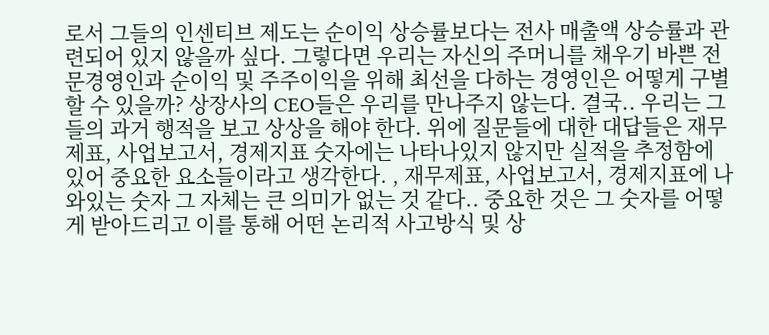로서 그들의 인센티브 제도는 순이익 상승률보다는 전사 매출액 상승률과 관련되어 있지 않을까 싶다. 그렇다면 우리는 자신의 주머니를 채우기 바쁜 전문경영인과 순이익 및 주주이익을 위해 최선을 다하는 경영인은 어떻게 구별할 수 있을까? 상장사의 CEO들은 우리를 만나주지 않는다. 결국.. 우리는 그들의 과거 행적을 보고 상상을 해야 한다. 위에 질문들에 대한 대답들은 재무제표, 사업보고서, 경제지표 숫자에는 나타나있지 않지만 실적을 추정함에 있어 중요한 요소들이라고 생각한다. , 재무제표, 사업보고서, 경제지표에 나와있는 숫자 그 자체는 큰 의미가 없는 것 같다.. 중요한 것은 그 숫자를 어떻게 받아드리고 이를 통해 어떤 논리적 사고방식 및 상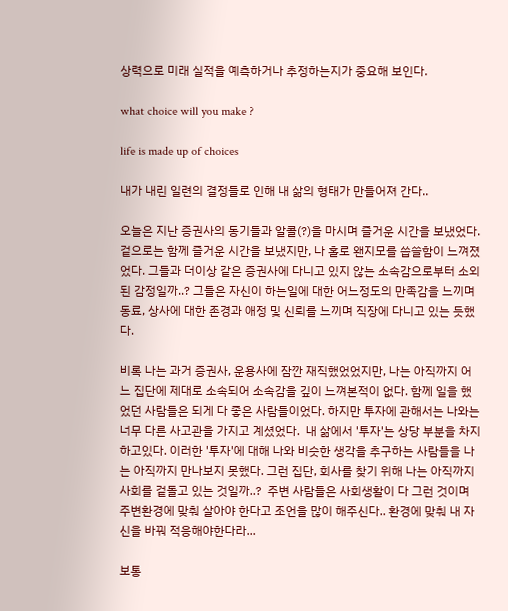상력으로 미래 실적을 예측하거나 추정하는지가 중요해 보인다.

what choice will you make ?

life is made up of choices

내가 내린 일련의 결정들로 인해 내 삶의 형태가 만들어져 간다..

오늘은 지난 증권사의 동기들과 알콜(?)을 마시며 즐거운 시간을 보냈었다. 겉으로는 함께 즐거운 시간을 보냈지만, 나 홀로 왠지모를 씁쓸함이 느껴졌었다. 그들과 더이상 같은 증권사에 다니고 있지 않는 소속감으로부터 소외된 감정일까..? 그들은 자신이 하는일에 대한 어느정도의 만족감을 느끼며 동료, 상사에 대한 존경과 애정 및 신뢰를 느끼며 직장에 다니고 있는 듯했다.

비록 나는 과거 증권사, 운용사에 잠깐 재직했었었지만, 나는 아직까지 어느 집단에 제대로 소속되어 소속감을 깊이 느껴본적이 없다. 함께 일을 했었던 사람들은 되게 다 좋은 사람들이었다. 하지만 투자에 관해서는 나와는 너무 다른 사고관을 가지고 계셨었다.  내 삶에서 '투자'는 상당 부분을 차지하고있다. 이러한 '투자'에 대해 나와 비슷한 생각을 추구하는 사람들을 나는 아직까지 만나보지 못했다. 그런 집단, 회사를 찾기 위해 나는 아직까지 사회를 겉돌고 있는 것일까..?  주변 사람들은 사회생활이 다 그런 것이며 주변환경에 맞춰 살아야 한다고 조언을 많이 해주신다.. 환경에 맞춰 내 자신을 바꿔 적응해야한다라...

보통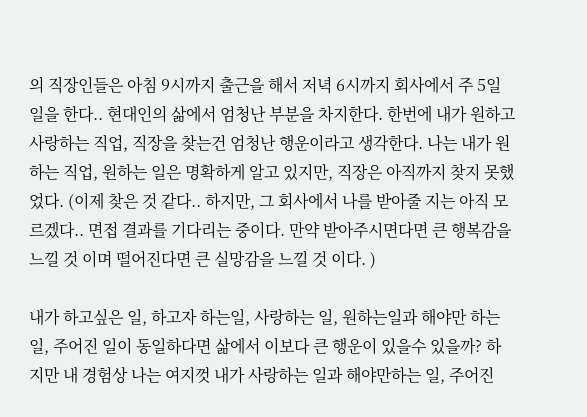의 직장인들은 아침 9시까지 출근을 해서 저녁 6시까지 회사에서 주 5일 일을 한다.. 현대인의 삶에서 엄청난 부분을 차지한다. 한번에 내가 원하고 사랑하는 직업, 직장을 찾는건 엄청난 행운이라고 생각한다. 나는 내가 원하는 직업, 원하는 일은 명확하게 알고 있지만, 직장은 아직까지 찾지 못했었다. (이제 찾은 것 같다.. 하지만, 그 회사에서 나를 받아줄 지는 아직 모르겠다.. 면접 결과를 기다리는 중이다. 만약 받아주시면다면 큰 행복감을 느낄 것 이며 떨어진다면 큰 실망감을 느낄 것 이다. )

내가 하고싶은 일, 하고자 하는일, 사랑하는 일, 원하는일과 해야만 하는일, 주어진 일이 동일하다면 삶에서 이보다 큰 행운이 있을수 있을까? 하지만 내 경험상 나는 여지껏 내가 사랑하는 일과 해야만하는 일, 주어진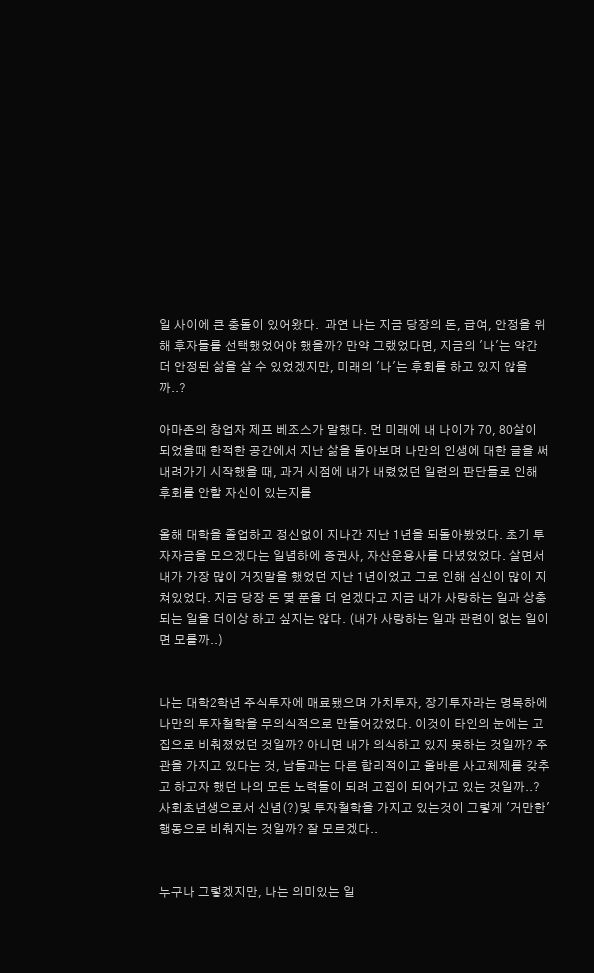일 사이에 큰 충돌이 있어왔다.  과연 나는 지금 당장의 돈, 급여, 안정을 위해 후자들를 선택했었어야 했을까? 만약 그랬었다면, 지금의 '나'는 약간 더 안정된 삶을 살 수 있었겠지만, 미래의 '나'는 후회를 하고 있지 않을까..?

아마존의 창업자 제프 베조스가 말했다. 먼 미래에 내 나이가 70, 80살이 되었을때 한적한 공간에서 지난 삶을 돌아보며 나만의 인생에 대한 글을 써내려가기 시작했을 때, 과거 시점에 내가 내렸었던 일련의 판단들로 인해 후회를 안할 자신이 있는지를

올해 대학을 졸업하고 정신없이 지나간 지난 1년을 되돌아봤었다. 초기 투자자금을 모으겠다는 일념하에 증권사, 자산운용사를 다녔었었다. 살면서 내가 가장 많이 거짓말을 했었던 지난 1년이었고 그로 인해 심신이 많이 지쳐있었다. 지금 당장 돈 몇 푼을 더 얻겠다고 지금 내가 사랑하는 일과 상충되는 일을 더이상 하고 싶지는 않다. (내가 사랑하는 일과 관련이 없는 일이면 모를까..)


나는 대학2학년 주식투자에 매료됐으며 가치투자, 장기투자라는 명목하에 나만의 투자철학을 무의식적으로 만들어갔었다. 이것이 타인의 눈에는 고집으로 비춰졌었던 것일까? 아니면 내가 의식하고 있지 못하는 것일까? 주관을 가지고 있다는 것, 남들과는 다른 합리적이고 올바른 사고체제를 갖추고 하고자 했던 나의 모든 노력들이 되려 고집이 되어가고 있는 것일까..? 사회초년생으로서 신념(?)및 투자철학을 가지고 있는것이 그렇게 '거만한' 행동으로 비춰지는 것일까? 잘 모르겠다..


누구나 그렇겠지만, 나는 의미있는 일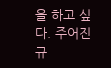을 하고 싶다. 주어진 규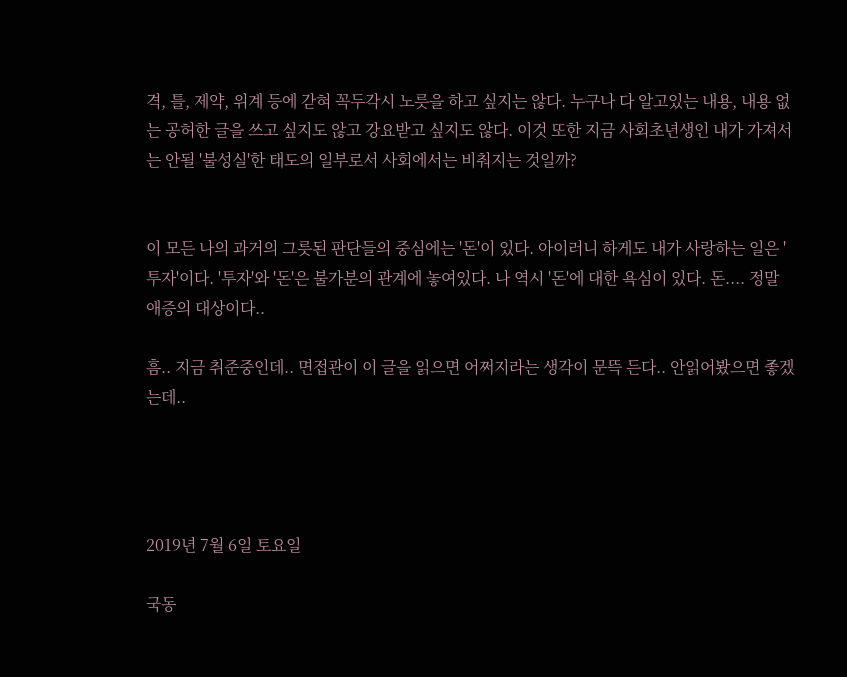격, 틀, 제약, 위계 등에 갇혀 꼭두각시 노릇을 하고 싶지는 않다. 누구나 다 알고있는 내용, 내용 없는 공허한 글을 쓰고 싶지도 않고 강요받고 싶지도 않다. 이것 또한 지금 사회초년생인 내가 가져서는 안될 '불성실'한 태도의 일부로서 사회에서는 비춰지는 것일까?


이 모든 나의 과거의 그릇된 판단들의 중심에는 '돈'이 있다. 아이러니 하게도 내가 사랑하는 일은 '투자'이다. '투자'와 '돈'은 불가분의 관계에 놓여있다. 나 역시 '돈'에 대한 욕심이 있다. 돈.... 정말 애증의 대상이다..

흠.. 지금 취준중인데.. 면접관이 이 글을 읽으면 어쩌지라는 생각이 문뜩 든다.. 안읽어봤으면 좋겠는데..




2019년 7월 6일 토요일

국동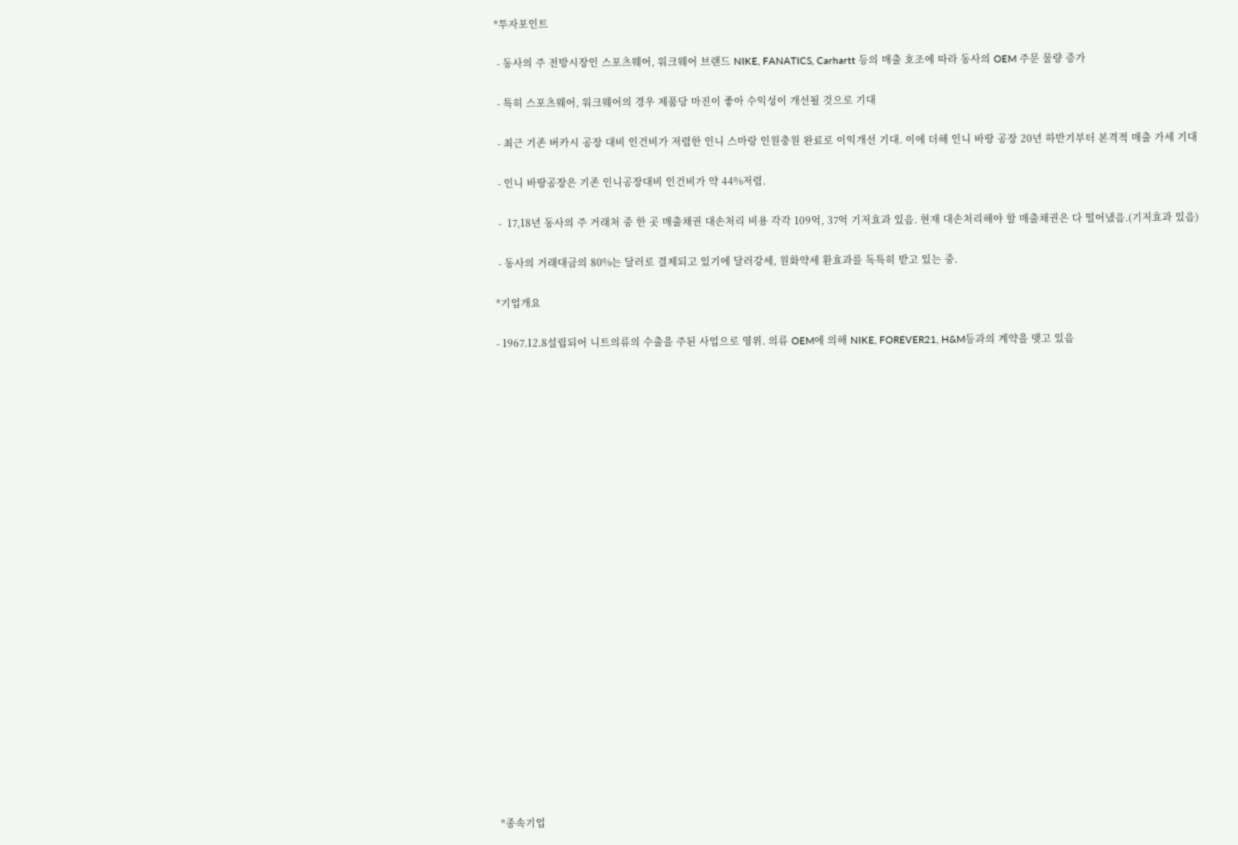*투자포인트

 - 동사의 주 전방시장인 스포츠웨어, 워크웨어 브랜드 NIKE, FANATICS, Carhartt 등의 매출 호조에 따라 동사의 OEM 주문 물량 증가

 - 특히 스포츠웨어, 워크웨어의 경우 제품당 마진이 좋아 수익성이 개선될 것으로 기대

 - 최근 기존 버카시 공장 대비 인건비가 저렴한 인니 스마랑 인원충원 완료로 이익개선 기대. 이에 더해 인니 바땅 공장 20년 하반기부터 본격적 매출 가세 기대

 - 인니 바땅공장은 기존 인니공장대비 인건비가 약 44%저렴.

 -  17,18년 동사의 주 거래처 중 한 곳 매출채권 대손처리 비용 각각 109억, 37억 기저효과 있음. 현재 대손처리해야 할 매출채권은 다 떨어냈음.(기저효과 있음)

 - 동사의 거래대금의 80%는 달러로 결제되고 있기에 달러강세, 원화약세 환효과를 독특히 받고 있는 중.

*기업개요

- 1967.12.8설립되어 니트의류의 수출을 주된 사업으로 영위. 의류 OEM에 의해 NIKE, FOREVER21, H&M등과의 계약을 맺고 있음























*종속기업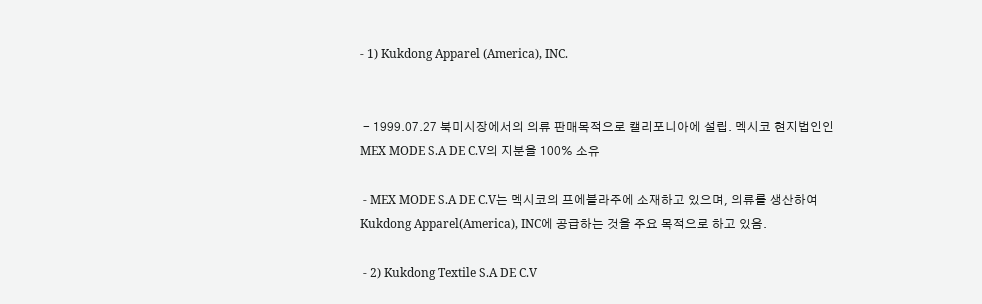- 1) Kukdong Apparel (America), INC.


 - 1999.07.27 북미시장에서의 의류 판매목적으로 캘리포니아에 설립. 멕시코 현지법인인 MEX MODE S.A DE C.V의 지분을 100% 소유

 - MEX MODE S.A DE C.V는 멕시코의 프에블라주에 소재하고 있으며, 의류를 생산하여 Kukdong Apparel(America), INC에 공급하는 것을 주요 목적으로 하고 있음.

 - 2) Kukdong Textile S.A DE C.V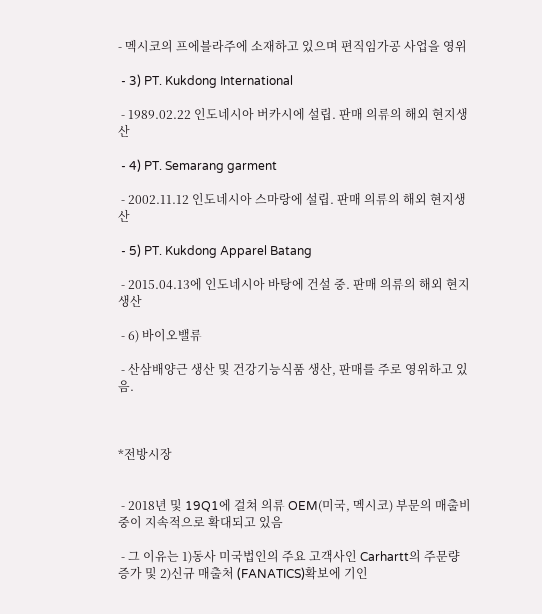- 멕시코의 프에블라주에 소재하고 있으며 편직임가공 사업을 영위

 - 3) PT. Kukdong International

 - 1989.02.22 인도네시아 버카시에 설립. 판매 의류의 해외 현지생산

 - 4) PT. Semarang garment

 - 2002.11.12 인도네시아 스마랑에 설립. 판매 의류의 해외 현지생산

 - 5) PT. Kukdong Apparel Batang

 - 2015.04.13에 인도네시아 바탕에 건설 중. 판매 의류의 해외 현지생산

 - 6) 바이오밸류

 - 산삼배양근 생산 및 건강기능식품 생산, 판매를 주로 영위하고 있음.



*전방시장


 - 2018년 및 19Q1에 걸쳐 의류 OEM(미국, 멕시코) 부문의 매출비중이 지속적으로 확대되고 있음

 - 그 이유는 1)동사 미국법인의 주요 고객사인 Carhartt의 주문량 증가 및 2)신규 매출처 (FANATICS)확보에 기인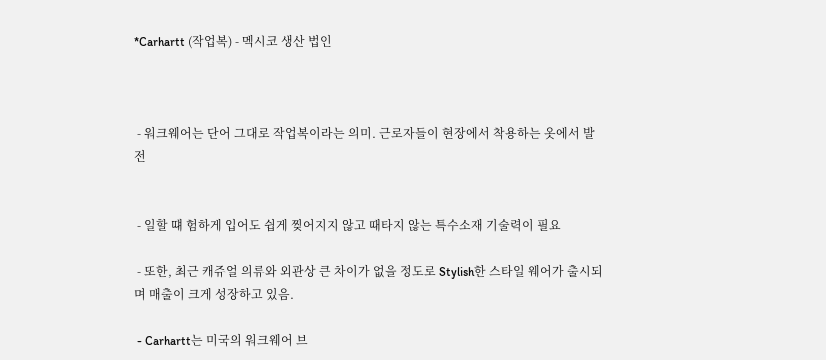*Carhartt (작업복) - 멕시코 생산 법인



 - 워크웨어는 단어 그대로 작업복이라는 의미. 근로자들이 현장에서 착용하는 옷에서 발전


 - 일할 떄 험하게 입어도 쉽게 찢어지지 않고 때타지 않는 특수소재 기술력이 필요

 - 또한, 최근 캐쥬얼 의류와 외관상 큰 차이가 없을 정도로 Stylish한 스타일 웨어가 출시되며 매출이 크게 성장하고 있음.

 - Carhartt는 미국의 워크웨어 브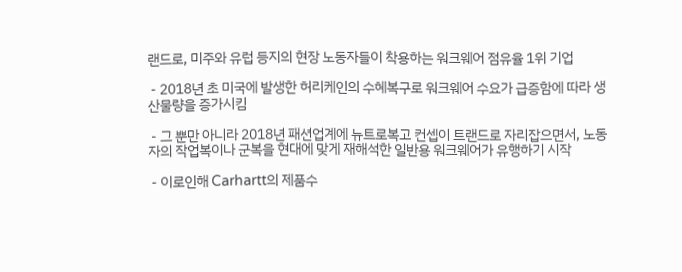랜드로, 미주와 유럽 등지의 현장 노동자들이 착용하는 워크웨어 점유율 1위 기업

 - 2018년 초 미국에 발생한 허리케인의 수혜복구로 워크웨어 수요가 급증함에 따라 생산물량을 증가시킴

 - 그 뿐만 아니라 2018년 패션업계에 뉴트로복고 컨셉이 트랜드로 자리잡으면서, 노동자의 작업복이나 군복을 현대에 맞게 재해석한 일반용 워크웨어가 유행하기 시작

 - 이로인해 Carhartt의 제품수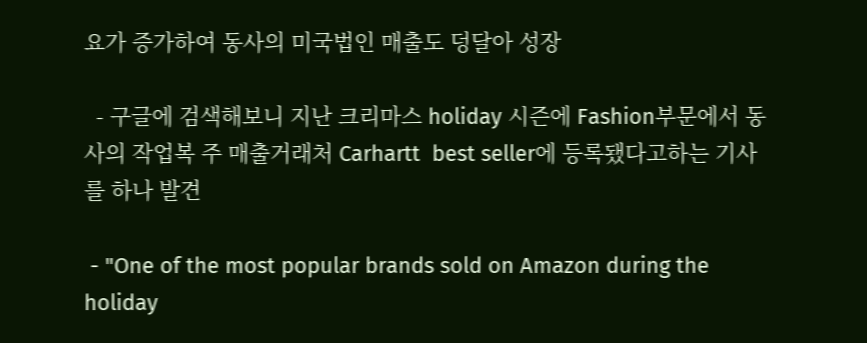요가 증가하여 동사의 미국법인 매출도 덩달아 성장

  - 구글에 검색해보니 지난 크리마스 holiday 시즌에 Fashion부문에서 동사의 작업복 주 매출거래처 Carhartt  best seller에 등록됐다고하는 기사를 하나 발견

 - "One of the most popular brands sold on Amazon during the holiday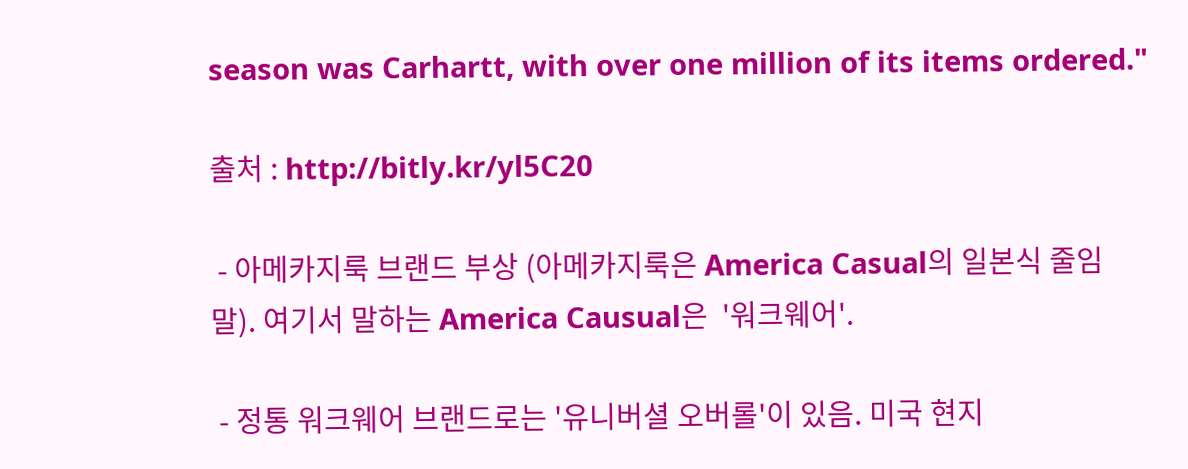season was Carhartt, with over one million of its items ordered."

출처 : http://bitly.kr/yl5C20

 - 아메카지룩 브랜드 부상 (아메카지룩은 America Casual의 일본식 줄임말). 여기서 말하는 America Causual은  '워크웨어'.

 - 정통 워크웨어 브랜드로는 '유니버셜 오버롤'이 있음. 미국 현지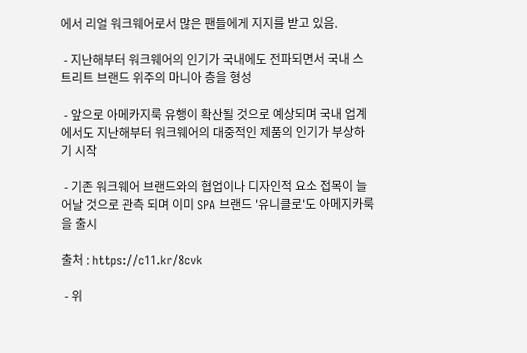에서 리얼 워크웨어로서 많은 팬들에게 지지를 받고 있음.

 - 지난해부터 워크웨어의 인기가 국내에도 전파되면서 국내 스트리트 브랜드 위주의 마니아 층을 형성

 - 앞으로 아메카지룩 유행이 확산될 것으로 예상되며 국내 업계에서도 지난해부터 워크웨어의 대중적인 제품의 인기가 부상하기 시작

 - 기존 워크웨어 브랜드와의 협업이나 디자인적 요소 접목이 늘어날 것으로 관측 되며 이미 SPA 브랜드 '유니클로'도 아메지카룩을 출시

출처 : https://c11.kr/8cvk

 - 위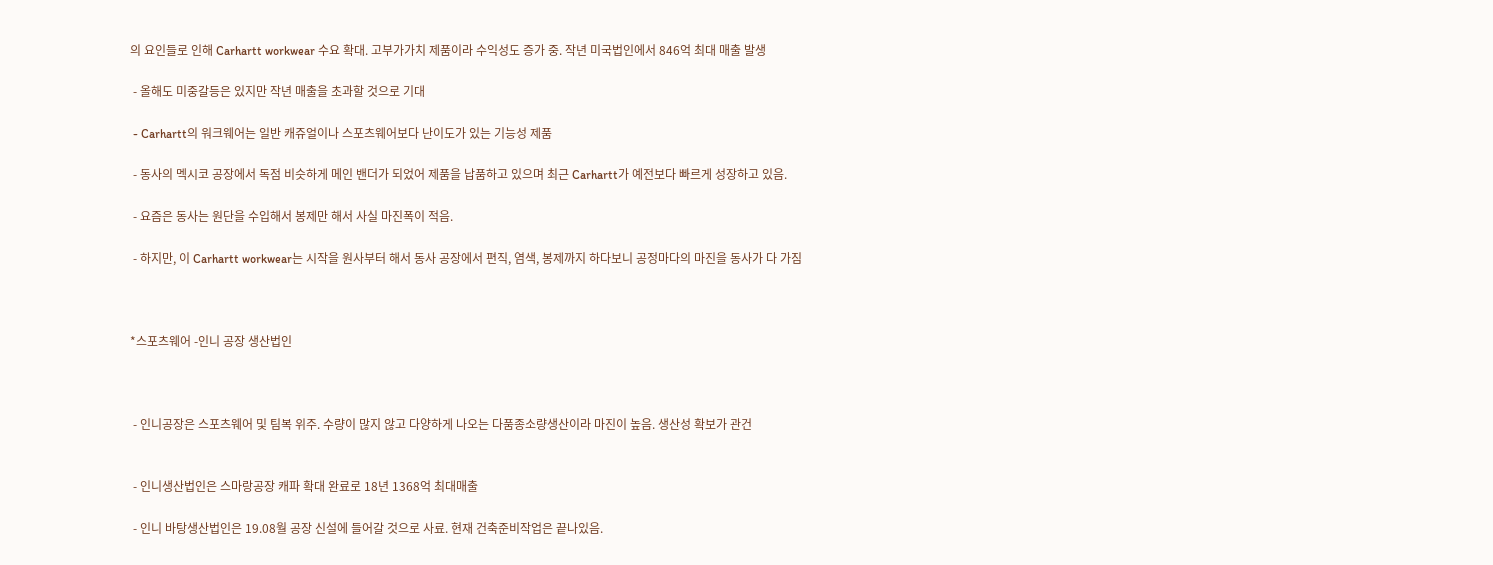의 요인들로 인해 Carhartt workwear 수요 확대. 고부가가치 제품이라 수익성도 증가 중. 작년 미국법인에서 846억 최대 매출 발생

 - 올해도 미중갈등은 있지만 작년 매출을 초과할 것으로 기대

 - Carhartt의 워크웨어는 일반 캐쥬얼이나 스포츠웨어보다 난이도가 있는 기능성 제품

 - 동사의 멕시코 공장에서 독점 비슷하게 메인 밴더가 되었어 제품을 납품하고 있으며 최근 Carhartt가 예전보다 빠르게 성장하고 있음.

 - 요즘은 동사는 원단을 수입해서 봉제만 해서 사실 마진폭이 적음.

 - 하지만, 이 Carhartt workwear는 시작을 원사부터 해서 동사 공장에서 편직, 염색, 봉제까지 하다보니 공정마다의 마진을 동사가 다 가짐



*스포츠웨어 -인니 공장 생산법인



 - 인니공장은 스포츠웨어 및 팀복 위주. 수량이 많지 않고 다양하게 나오는 다품종소량생산이라 마진이 높음. 생산성 확보가 관건


 - 인니생산법인은 스마랑공장 캐파 확대 완료로 18년 1368억 최대매출

 - 인니 바탕생산법인은 19.08월 공장 신설에 들어갈 것으로 사료. 현재 건축준비작업은 끝나있음.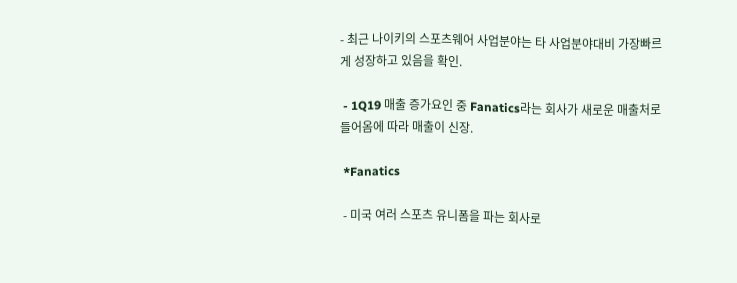- 최근 나이키의 스포츠웨어 사업분야는 타 사업분야대비 가장빠르게 성장하고 있음을 확인.

 - 1Q19 매출 증가요인 중 Fanatics라는 회사가 새로운 매출처로 들어옴에 따라 매출이 신장.

 *Fanatics

 - 미국 여러 스포츠 유니폼을 파는 회사로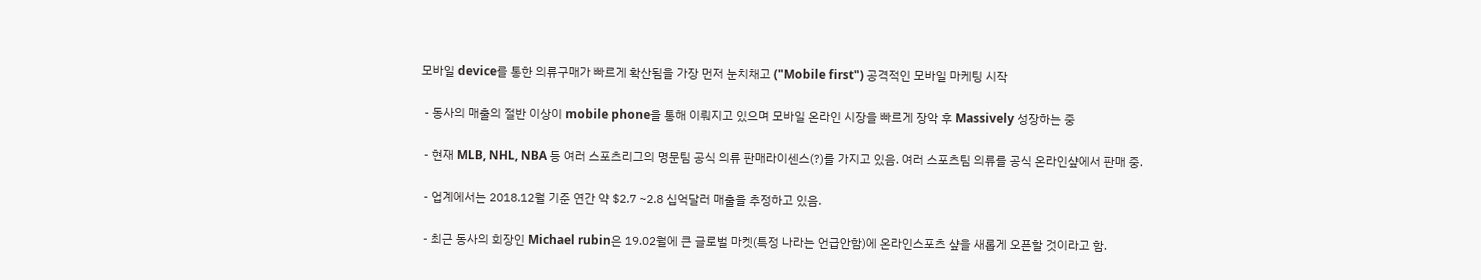모바일 device를 통한 의류구매가 빠르게 확산됨을 가장 먼저 눈치채고 ("Mobile first") 공격적인 모바일 마케팅 시작

 - 동사의 매출의 절반 이상이 mobile phone을 통해 이뤄지고 있으며 모바일 온라인 시장을 빠르게 장악 후 Massively 성장하는 중

 - 현재 MLB, NHL, NBA 등 여러 스포츠리그의 명문팀 공식 의류 판매라이센스(?)를 가지고 있음. 여러 스포츠팀 의류를 공식 온라인샾에서 판매 중.

 - 업계에서는 2018.12월 기준 연간 약 $2.7 ~2.8 십억달러 매출을 추정하고 있음.

 - 최근 동사의 회장인 Michael rubin은 19.02월에 큰 글로벌 마켓(특정 나라는 언급안함)에 온라인스포츠 샾을 새롭게 오픈할 것이라고 함.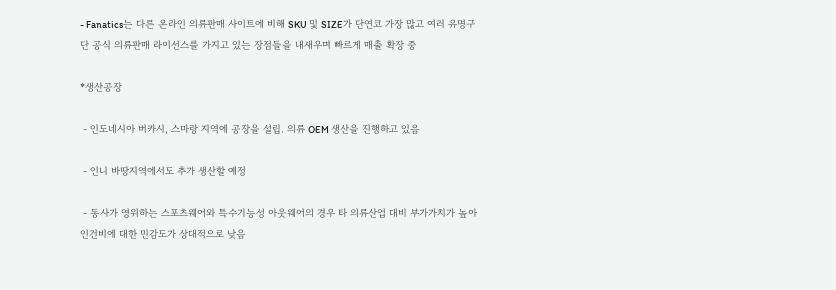- Fanatics는 다른 온라인 의류판매 사이트에 비해 SKU 및 SIZE가 단연코 가장 많고 여러 유명구단 공식 의류판매 라이선스를 가지고 있는 장점들을 내새우며 빠르게 매출 확장 중

*생산공장

 - 인도네시아 버카시, 스마랑 지역에 공장을 설립. 의류 OEM 생산을 진행하고 있음

 - 인니 바땅지역에서도 추가 생산할 예정

 - 동사가 영위하는 스포츠웨어와 특수기능성 아웃웨어의 경우 타 의류산업 대비 부가가치가 높아 인건비에 대한 민감도가 상대적으로 낮음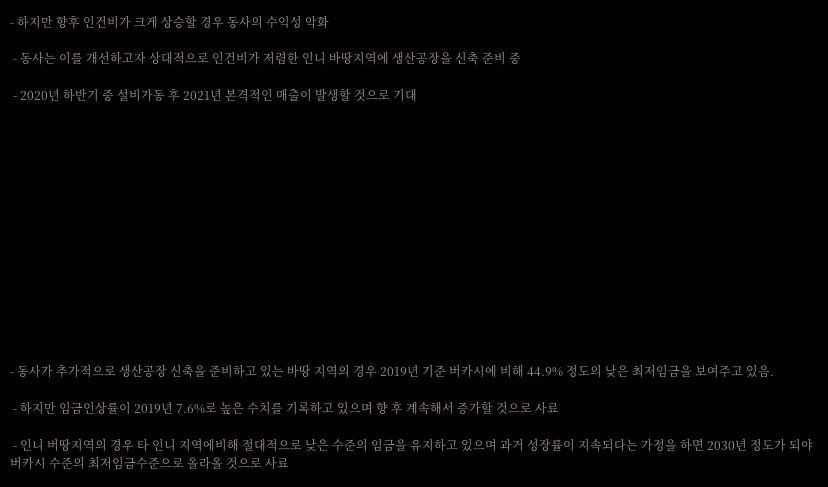- 하지만 향후 인건비가 크게 상승할 경우 동사의 수익성 악화

 - 동사는 이를 개선하고자 상대적으로 인건비가 저렴한 인니 바땅지역에 생산공장을 신축 준비 중

 - 2020년 하반기 중 설비가동 후 2021년 본격적인 매출이 발생할 것으로 기대














- 동사가 추가적으로 생산공장 신축을 준비하고 있는 바땅 지역의 경우 2019년 기준 버카시에 비해 44.9% 정도의 낮은 최저임금을 보여주고 있음.

 - 하지만 임금인상률이 2019년 7.6%로 높은 수치를 기록하고 있으며 향 후 계속해서 증가할 것으로 사료

 - 인니 버땅지역의 경우 타 인니 지역에비해 절대적으로 낮은 수준의 임금을 유지하고 있으며 과거 성장률이 지속되다는 가정을 하면 2030년 정도가 되야 버카시 수준의 최저임금수준으로 올라올 것으로 사료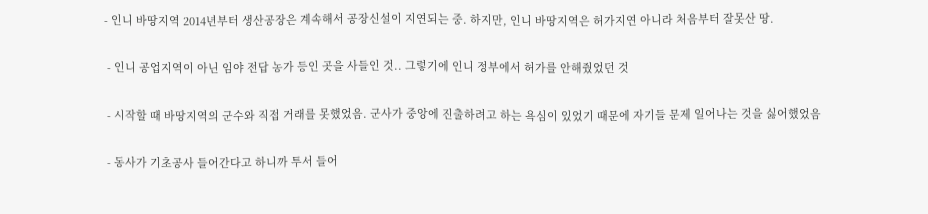- 인니 바땅지역 2014년부터 생산공장은 계속해서 공장신설이 지연되는 중. 하지만, 인니 바땅지역은 허가지연 아니라 처음부터 잘못산 땅.

 - 인니 공업지역이 아닌 임야 전답 농가 등인 곳을 사들인 것.. 그렇기에 인니 정부에서 허가를 안해줬었던 것

 - 시작할 때 바땅지역의 군수와 직접 거래를 못했었음. 군사가 중앙에 진출하려고 하는 욕심이 있었기 때문에 자기들 문제 일어나는 것을 싫어했었음

 - 동사가 기초공사 들어간다고 하니까 투서 들어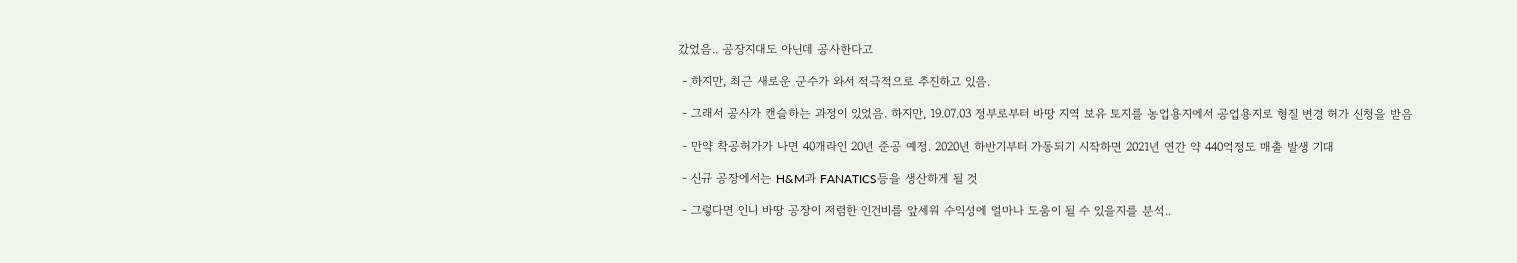갔었음.. 공장지대도 아닌데 공사한다고

 - 하지만, 최근 새로운 군수가 와서 적극적으로 추진하고 있음.

 - 그래서 공사가 캔슬하는 과정이 있었음. 하지만, 19.07.03 정부로부터 바땅 지역 보유 토지를 농업용지에서 공업용지로 형질 변경 허가 신청을 받음

 - 만약 착공허가가 나면 40개라인 20년 준공 예정. 2020년 하반기부터 가동되기 시작하면 2021년 연간 약 440억정도 매출 발생 기대

 - 신규 공장에서는 H&M과 FANATICS등을 생산하게 될 것

 - 그렇다면 인니 바땅 공장이 저렴한 인건비를 앞세워 수익성에 얼마나 도움이 될 수 있을지를 분석..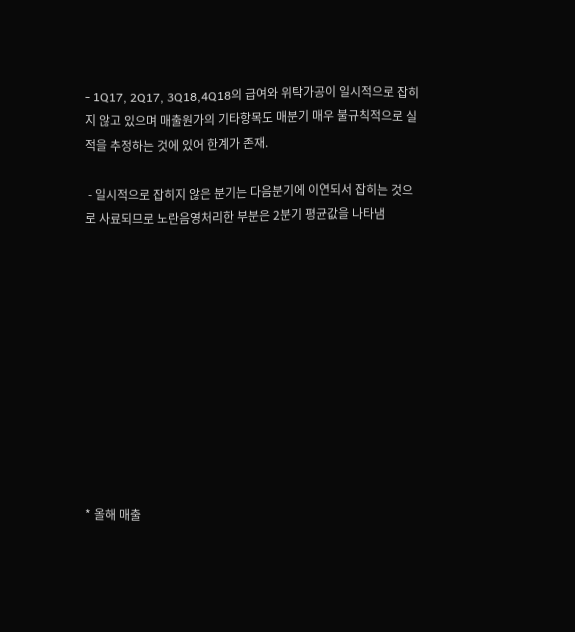- 1Q17, 2Q17, 3Q18,4Q18의 급여와 위탁가공이 일시적으로 잡히지 않고 있으며 매출원가의 기타항목도 매분기 매우 불규칙적으로 실적을 추정하는 것에 있어 한계가 존재.

 - 일시적으로 잡히지 않은 분기는 다음분기에 이연되서 잡히는 것으로 사료되므로 노란음영처리한 부분은 2분기 평균값을 나타냄











* 올해 매출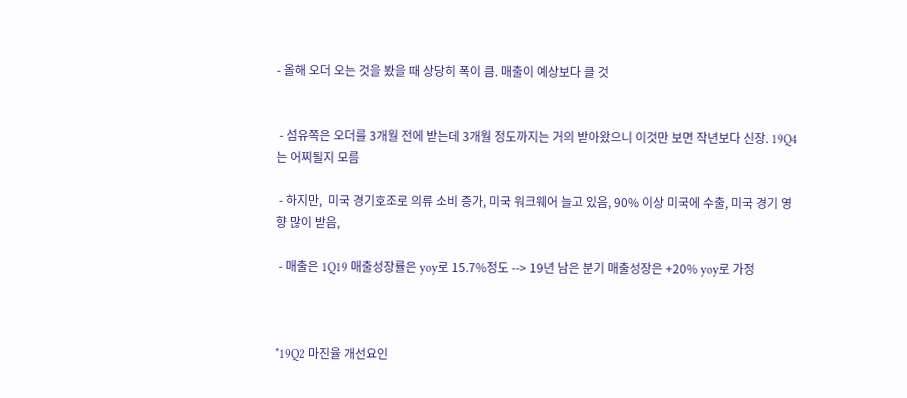- 올해 오더 오는 것을 봤을 때 상당히 폭이 큼. 매출이 예상보다 클 것


 - 섬유쪽은 오더를 3개월 전에 받는데 3개월 정도까지는 거의 받아왔으니 이것만 보면 작년보다 신장. 19Q4는 어찌될지 모름

 - 하지만,  미국 경기호조로 의류 소비 증가, 미국 워크웨어 늘고 있음, 90% 이상 미국에 수출, 미국 경기 영향 많이 받음,

 - 매출은 1Q19 매출성장률은 yoy로 15.7%정도 --> 19년 남은 분기 매출성장은 +20% yoy로 가정



*19Q2 마진율 개선요인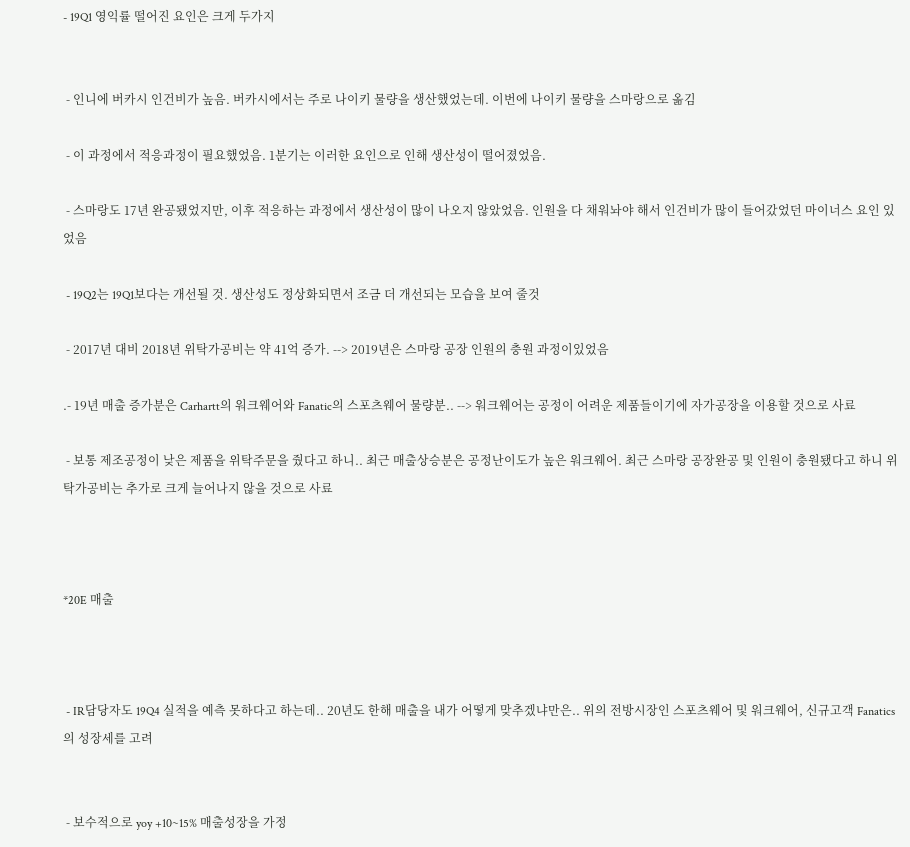- 19Q1 영익률 떨어진 요인은 크게 두가지


 - 인니에 버카시 인건비가 높음. 버카시에서는 주로 나이키 물량을 생산했었는데. 이번에 나이키 물량을 스마랑으로 옮김

 - 이 과정에서 적응과정이 필요했었음. 1분기는 이러한 요인으로 인해 생산성이 떨어졌었음.

 - 스마랑도 17년 완공됐었지만, 이후 적응하는 과정에서 생산성이 많이 나오지 않았었음. 인원을 다 채워놔야 해서 인건비가 많이 들어갔었던 마이너스 요인 있었음

 - 19Q2는 19Q1보다는 개선될 것. 생산성도 정상화되면서 조금 더 개선되는 모습을 보여 줄것

 - 2017년 대비 2018년 위탁가공비는 약 41억 증가. --> 2019년은 스마랑 공장 인원의 충원 과정이있었음

.- 19년 매출 증가분은 Carhartt의 워크웨어와 Fanatic의 스포츠웨어 물량분.. --> 워크웨어는 공정이 어려운 제품들이기에 자가공장을 이용할 것으로 사료

 - 보통 제조공정이 낮은 제품을 위탁주문을 줬다고 하니.. 최근 매출상승분은 공정난이도가 높은 워크웨어. 최근 스마랑 공장완공 및 인원이 충원됐다고 하니 위탁가공비는 추가로 크게 늘어나지 않을 것으로 사료



*20E 매출



 - IR담당자도 19Q4 실적을 예측 못하다고 하는데.. 20년도 한해 매출을 내가 어떻게 맞추겠냐만은.. 위의 전방시장인 스포츠웨어 및 워크웨어, 신규고객 Fanatics의 성장세를 고려


 - 보수적으로 yoy +10~15% 매출성장을 가정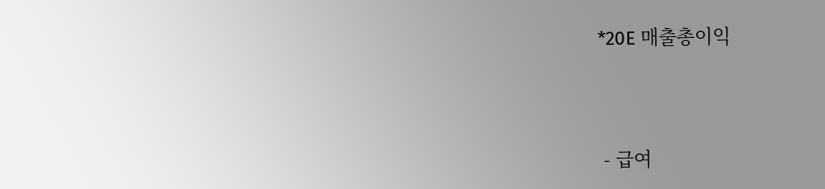*20E 매출총이익



 - 급여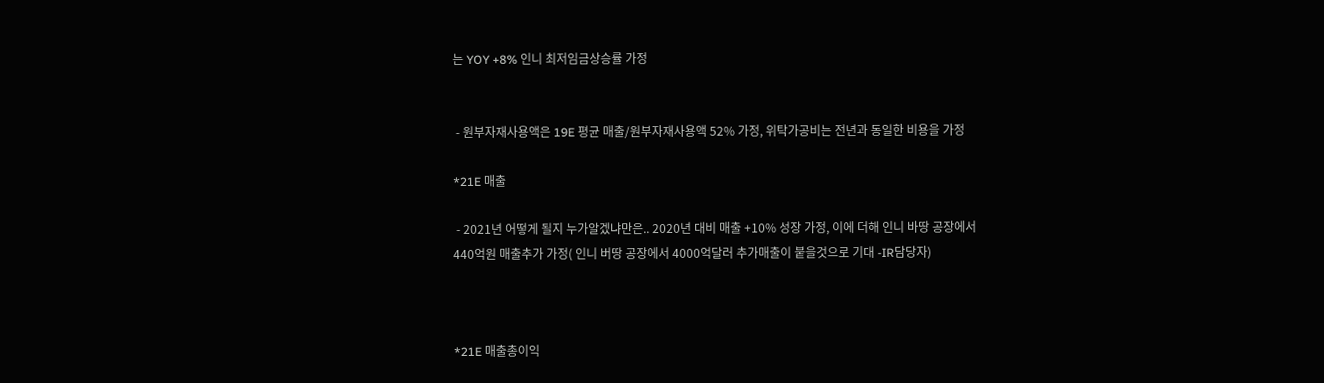는 YOY +8% 인니 최저임금상승률 가정


 - 원부자재사용액은 19E 평균 매출/원부자재사용액 52% 가정, 위탁가공비는 전년과 동일한 비용을 가정

*21E 매출

 - 2021년 어떻게 될지 누가알겠냐만은.. 2020년 대비 매출 +10% 성장 가정, 이에 더해 인니 바땅 공장에서  440억원 매출추가 가정( 인니 버땅 공장에서 4000억달러 추가매출이 붙을것으로 기대 -IR담당자)



*21E 매출총이익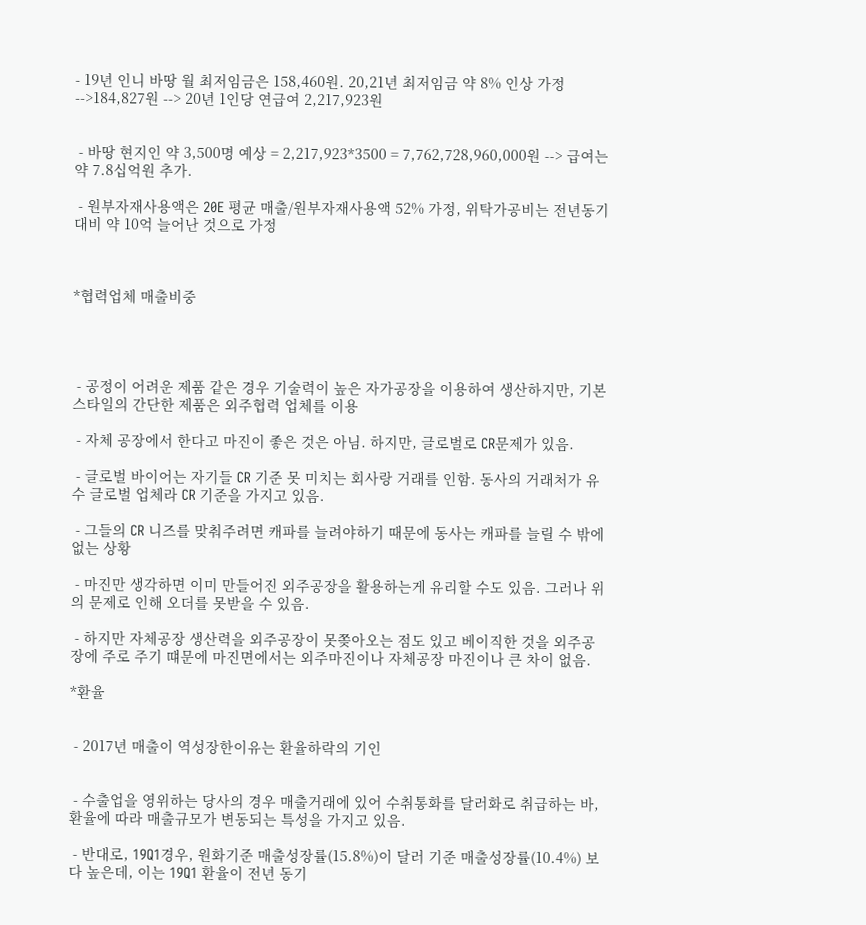- 19년 인니 바땅 월 최저임금은 158,460원. 20,21년 최저임금 약 8% 인상 가정 -->184,827원 --> 20년 1인당 연급여 2,217,923원


 - 바땅 현지인 약 3,500명 예상 = 2,217,923*3500 = 7,762,728,960,000원 --> 급여는 약 7.8십억원 추가.

 - 원부자재사용액은 20E 평균 매출/원부자재사용액 52% 가정, 위탁가공비는 전년동기대비 약 10억 늘어난 것으로 가정



*협력업체 매출비중




 - 공정이 어려운 제품 같은 경우 기술력이 높은 자가공장을 이용하여 생산하지만, 기본 스타일의 간단한 제품은 외주협력 업체를 이용

 - 자체 공장에서 한다고 마진이 좋은 것은 아님. 하지만, 글로벌로 CR문제가 있음.

 - 글로벌 바이어는 자기들 CR 기준 못 미치는 회사랑 거래를 인함. 동사의 거래처가 유수 글로벌 업체라 CR 기준을 가지고 있음.

 - 그들의 CR 니즈를 맞춰주려면 캐파를 늘려야하기 때문에 동사는 캐파를 늘릴 수 밖에 없는 상황

 - 마진만 생각하면 이미 만들어진 외주공장을 활용하는게 유리할 수도 있음. 그러나 위의 문제로 인해 오더를 못받을 수 있음.

 - 하지만 자체공장 생산력을 외주공장이 못쫒아오는 점도 있고 베이직한 것을 외주공장에 주로 주기 떄문에 마진면에서는 외주마진이나 자체공장 마진이나 큰 차이 없음.

*환율


 - 2017년 매출이 역성장한이유는 환율하락의 기인


 - 수출업을 영위하는 당사의 경우 매출거래에 있어 수취통화를 달러화로 취급하는 바, 환율에 따라 매출규모가 변동되는 특성을 가지고 있음.

 - 반대로, 19Q1경우, 원화기준 매출성장률(15.8%)이 달러 기준 매출성장률(10.4%) 보다 높은데, 이는 19Q1 환율이 전년 동기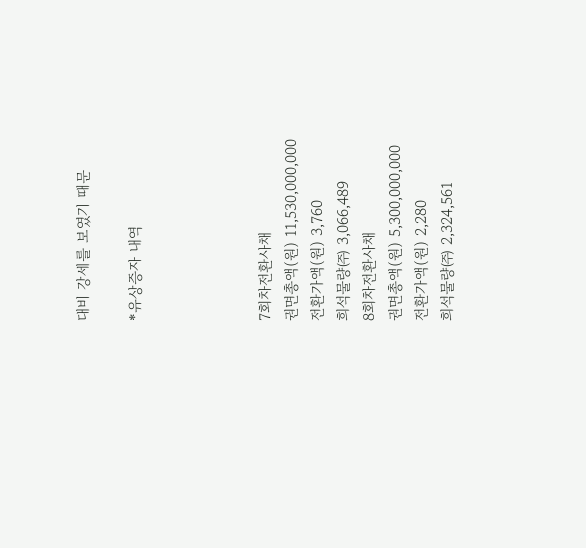대비 강세를 보였기 때문

*유상증자 내역




7회차전환사채
권면총액(원) 11,530,000,000
전환가액(원) 3,760
희석물량㈜ 3,066,489
8회차전환사채
권면총액(원) 5,300,000,000
전환가액(원) 2,280
희석물량㈜ 2,324,561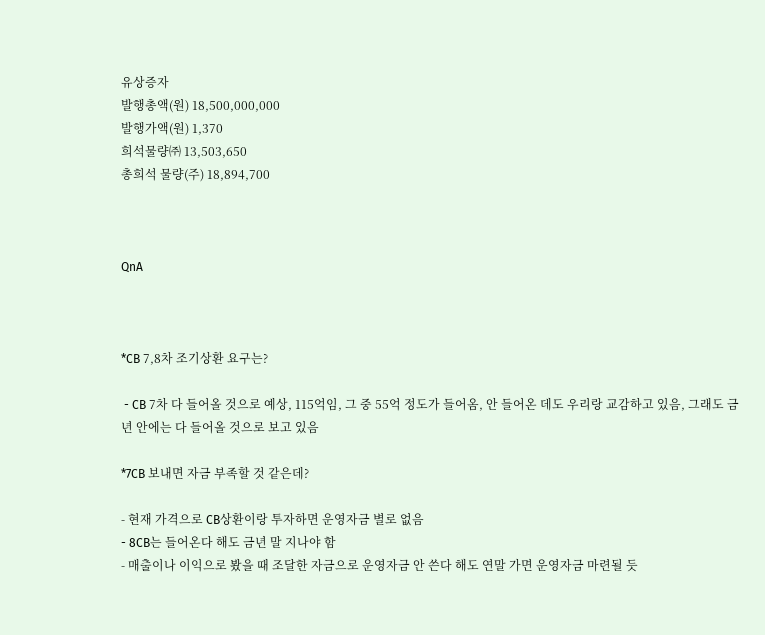유상증자
발행총액(원) 18,500,000,000
발행가액(원) 1,370
희석물량㈜ 13,503,650
총희석 물량(주) 18,894,700



QnA



*CB 7,8차 조기상환 요구는?

 - CB 7차 다 들어올 것으로 예상, 115억임, 그 중 55억 정도가 들어옴, 안 들어온 데도 우리랑 교감하고 있음, 그래도 금년 안에는 다 들어올 것으로 보고 있음

*7CB 보내면 자금 부족할 것 같은데?

- 현재 가격으로 CB상환이랑 투자하면 운영자금 별로 없음
- 8CB는 들어온다 해도 금년 말 지나야 함
- 매출이나 이익으로 봤을 때 조달한 자금으로 운영자금 안 쓴다 해도 연말 가면 운영자금 마련될 듯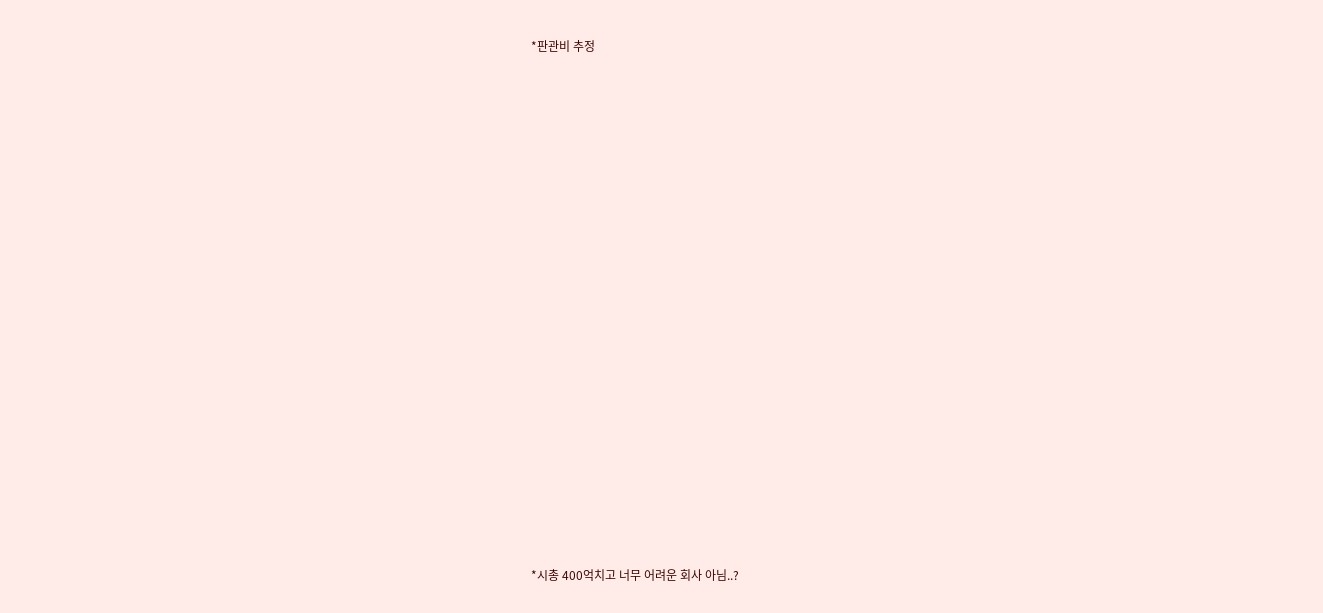*판관비 추정
























*시총 400억치고 너무 어려운 회사 아님..?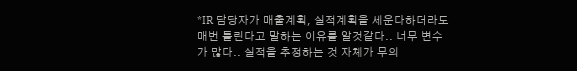*IR 담당자가 매출계획, 실적계획을 세운다하더라도 매번 틀린다고 말하는 이유를 알것같다.. 너무 변수가 많다.. 실적을 추정하는 것 자체가 무의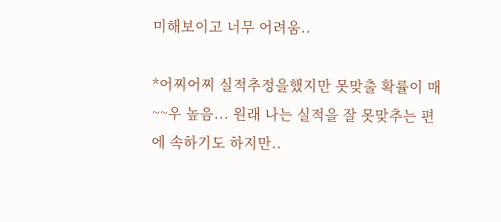미해보이고 너무 어려움..

*어찌어찌 실적추정을했지만 못맞출 확률이 매~~우 높음... 원래 나는 실적을 잘 못맞추는 편에 속하기도 하지만..